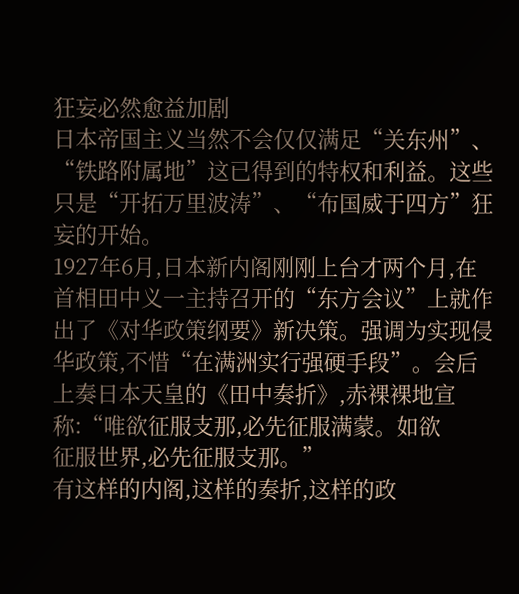狂妄必然愈益加剧
日本帝国主义当然不会仅仅满足“关东州”、“铁路附属地”这已得到的特权和利益。这些只是“开拓万里波涛”、“布国威于四方”狂妄的开始。
1927年6月,日本新内阁刚刚上台才两个月,在首相田中义一主持召开的“东方会议”上就作出了《对华政策纲要》新决策。强调为实现侵华政策,不惜“在满洲实行强硬手段”。会后上奏日本天皇的《田中奏折》,赤裸裸地宣称:“唯欲征服支那,必先征服满蒙。如欲
征服世界,必先征服支那。”
有这样的内阁,这样的奏折,这样的政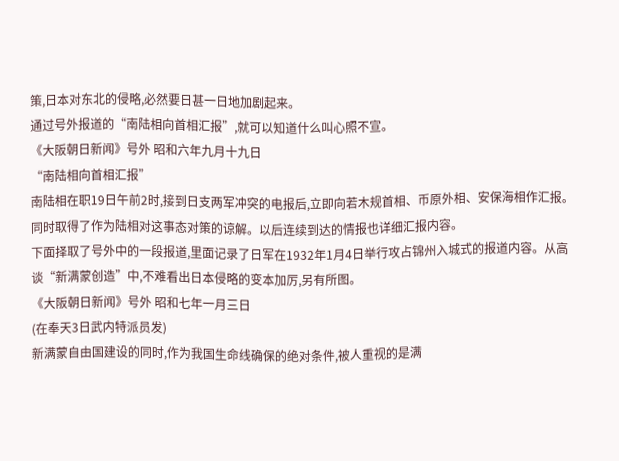策,日本对东北的侵略,必然要日甚一日地加剧起来。
通过号外报道的“南陆相向首相汇报”,就可以知道什么叫心照不宣。
《大阪朝日新闻》号外 昭和六年九月十九日
“南陆相向首相汇报”
南陆相在职19日午前2时,接到日支两军冲突的电报后,立即向若木规首相、币原外相、安保海相作汇报。同时取得了作为陆相对这事态对策的谅解。以后连续到达的情报也详细汇报内容。
下面择取了号外中的一段报道,里面记录了日军在1932年1月4日举行攻占锦州入城式的报道内容。从高谈“新满蒙创造”中,不难看出日本侵略的变本加厉,另有所图。
《大阪朝日新闻》号外 昭和七年一月三日
(在奉天3日武内特派员发)
新满蒙自由国建设的同时,作为我国生命线确保的绝对条件,被人重视的是满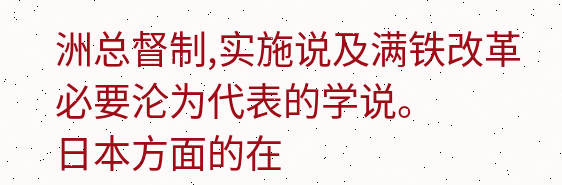洲总督制,实施说及满铁改革必要沦为代表的学说。
日本方面的在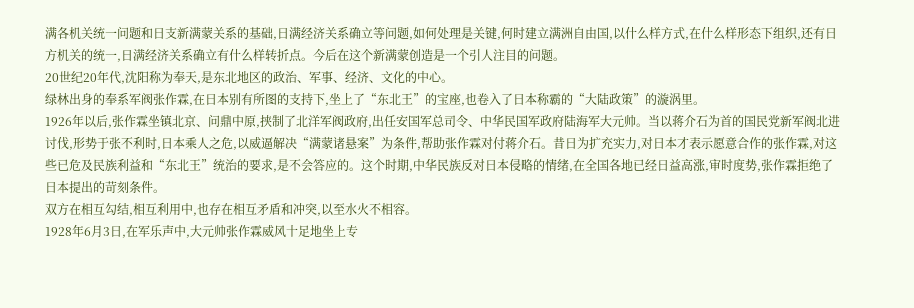满各机关统一问题和日支新满蒙关系的基础,日满经济关系确立等问题,如何处理是关键,何时建立满洲自由国,以什么样方式,在什么样形态下组织,还有日方机关的统一,日满经济关系确立有什么样转折点。今后在这个新满蒙创造是一个引人注目的问题。
20世纪20年代,沈阳称为奉天,是东北地区的政治、军事、经济、文化的中心。
绿林出身的奉系军阀张作霖,在日本别有所图的支持下,坐上了“东北王”的宝座,也卷入了日本称霸的“大陆政策”的漩涡里。
1926年以后,张作霖坐镇北京、问鼎中原,挟制了北洋军阀政府,出任安国军总司令、中华民国军政府陆海军大元帅。当以蒋介石为首的国民党新军阀北进讨伐,形势于张不利时,日本乘人之危,以威逼解决“满蒙诸悬案”为条件,帮助张作霖对付蒋介石。昔日为扩充实力,对日本才表示愿意合作的张作霖,对这些已危及民族利益和“东北王”统治的要求,是不会答应的。这个时期,中华民族反对日本侵略的情绪,在全国各地已经日益高涨,审时度势,张作霖拒绝了日本提出的苛刻条件。
双方在相互勾结,相互利用中,也存在相互矛盾和冲突,以至水火不相容。
1928年6月3日,在军乐声中,大元帅张作霖威风十足地坐上专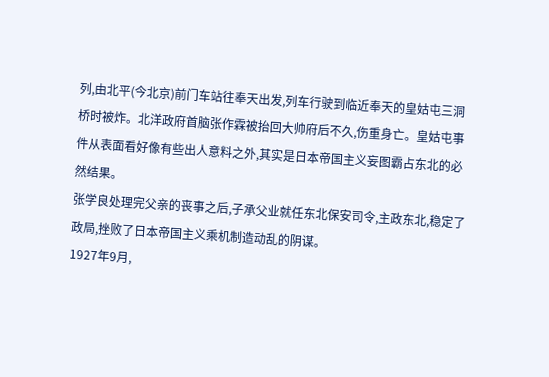列,由北平(今北京)前门车站往奉天出发,列车行驶到临近奉天的皇姑屯三洞桥时被炸。北洋政府首脑张作霖被抬回大帅府后不久,伤重身亡。皇姑屯事件从表面看好像有些出人意料之外,其实是日本帝国主义妄图霸占东北的必然结果。
张学良处理完父亲的丧事之后,子承父业就任东北保安司令,主政东北,稳定了政局,挫败了日本帝国主义乘机制造动乱的阴谋。
1927年9月,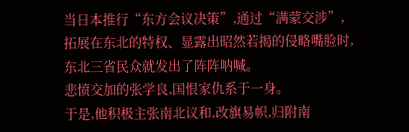当日本推行“东方会议决策”,通过“满蒙交涉”,拓展在东北的特权、显露出昭然若揭的侵略嘴脸时,东北三省民众就发出了阵阵呐喊。
悲愤交加的张学良,国恨家仇系于一身。
于是,他积极主张南北议和,改旗易帜,归附南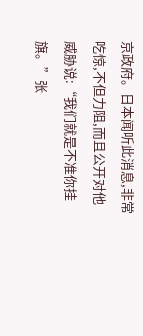京政府。日本闻听此消息,非常吃惊,不但力阻,而且公开对他威胁说:“我们就是不准你挂旗。”张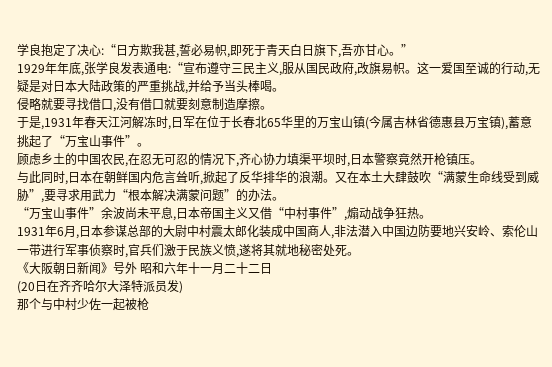学良抱定了决心:“日方欺我甚,誓必易帜,即死于青天白日旗下,吾亦甘心。”
1929年年底,张学良发表通电:“宣布遵守三民主义,服从国民政府,改旗易帜。这一爱国至诚的行动,无疑是对日本大陆政策的严重挑战,并给予当头棒喝。
侵略就要寻找借口,没有借口就要刻意制造摩擦。
于是,1931年春天江河解冻时,日军在位于长春北65华里的万宝山镇(今属吉林省德惠县万宝镇),蓄意挑起了“万宝山事件”。
顾虑乡土的中国农民,在忍无可忍的情况下,齐心协力填渠平坝时,日本警察竟然开枪镇压。
与此同时,日本在朝鲜国内危言耸听,掀起了反华排华的浪潮。又在本土大肆鼓吹“满蒙生命线受到威胁”,要寻求用武力“根本解决满蒙问题”的办法。
“万宝山事件”余波尚未平息,日本帝国主义又借“中村事件”,煽动战争狂热。
1931年6月,日本参谋总部的大尉中村震太郎化装成中国商人,非法潜入中国边防要地兴安岭、索伦山一带进行军事侦察时,官兵们激于民族义愤,遂将其就地秘密处死。
《大阪朝日新闻》号外 昭和六年十一月二十二日
(20日在齐齐哈尔大泽特派员发)
那个与中村少佐一起被枪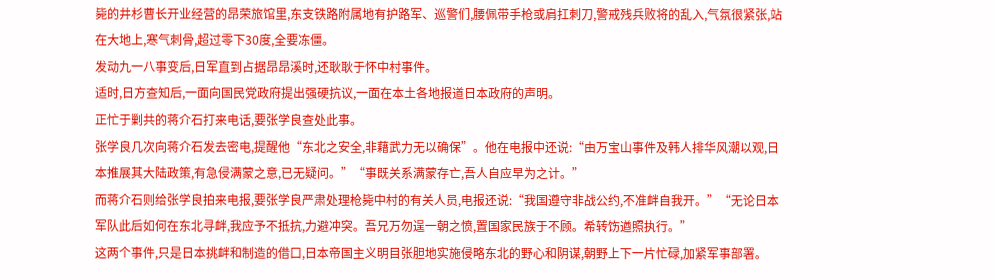毙的井杉曹长开业经营的昂荣旅馆里,东支铁路附属地有护路军、巡警们,腰佩带手枪或肩扛刺刀,警戒残兵败将的乱入,气氛很紧张,站在大地上,寒气刺骨,超过零下30度,全要冻僵。
发动九一八事变后,日军直到占据昂昂溪时,还耿耿于怀中村事件。
适时,日方查知后,一面向国民党政府提出强硬抗议,一面在本土各地报道日本政府的声明。
正忙于剿共的蒋介石打来电话,要张学良查处此事。
张学良几次向蒋介石发去密电,提醒他“东北之安全,非藉武力无以确保”。他在电报中还说:“由万宝山事件及韩人排华风潮以观,日本推展其大陆政策,有急侵满蒙之意,已无疑问。”“事既关系满蒙存亡,吾人自应早为之计。”
而蒋介石则给张学良拍来电报,要张学良严肃处理枪毙中村的有关人员,电报还说:“我国遵守非战公约,不准衅自我开。”“无论日本军队此后如何在东北寻衅,我应予不抵抗,力避冲突。吾兄万勿逞一朝之愤,置国家民族于不顾。希转饬遒照执行。”
这两个事件,只是日本挑衅和制造的借口,日本帝国主义明目张胆地实施侵略东北的野心和阴谋,朝野上下一片忙碌,加紧军事部署。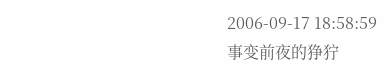2006-09-17 18:58:59
事变前夜的狰狞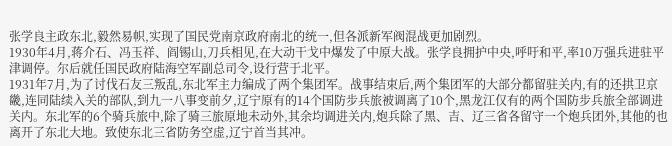张学良主政东北,毅然易帜,实现了国民党南京政府南北的统一,但各派新军阀混战更加剧烈。
1930年4月,蒋介石、冯玉祥、阎锡山,刀兵相见,在大动干戈中爆发了中原大战。张学良拥护中央,呼吁和平,率10万强兵进驻平津调停。尔后就任国民政府陆海空军副总司令,设行营于北平。
1931年7月,为了讨伐石友三叛乱,东北军主力编成了两个集团军。战事结束后,两个集团军的大部分都留驻关内,有的还拱卫京畿,连同陆续入关的部队,到九一八事变前夕,辽宁原有的14个国防步兵旅被调离了10个,黑龙江仅有的两个国防步兵旅全部调进关内。东北军的6个骑兵旅中,除了骑三旅原地未动外,其余均调进关内,炮兵除了黑、吉、辽三省各留守一个炮兵团外,其他的也离开了东北大地。致使东北三省防务空虚,辽宁首当其冲。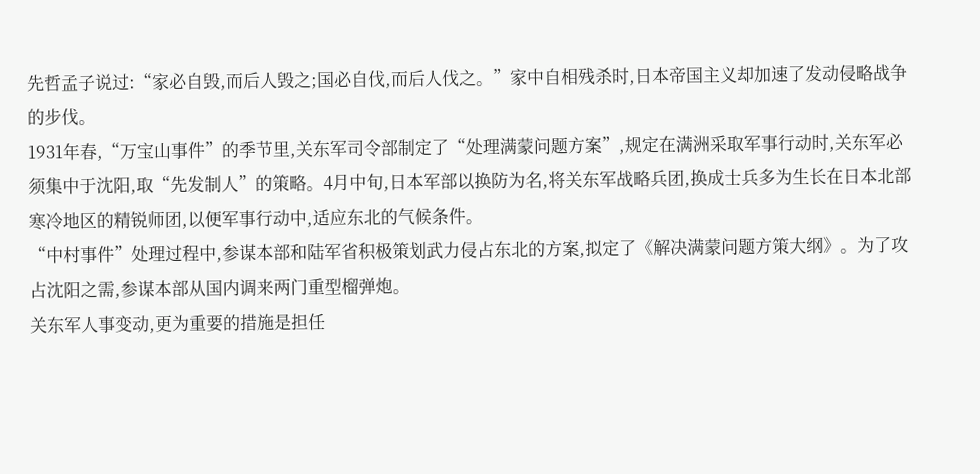先哲孟子说过:“家必自毁,而后人毁之;国必自伐,而后人伐之。”家中自相残杀时,日本帝国主义却加速了发动侵略战争的步伐。
1931年春,“万宝山事件”的季节里,关东军司令部制定了“处理满蒙问题方案”,规定在满洲采取军事行动时,关东军必须集中于沈阳,取“先发制人”的策略。4月中旬,日本军部以换防为名,将关东军战略兵团,换成士兵多为生长在日本北部寒冷地区的精锐师团,以便军事行动中,适应东北的气候条件。
“中村事件”处理过程中,参谋本部和陆军省积极策划武力侵占东北的方案,拟定了《解决满蒙问题方策大纲》。为了攻占沈阳之需,参谋本部从国内调来两门重型榴弹炮。
关东军人事变动,更为重要的措施是担任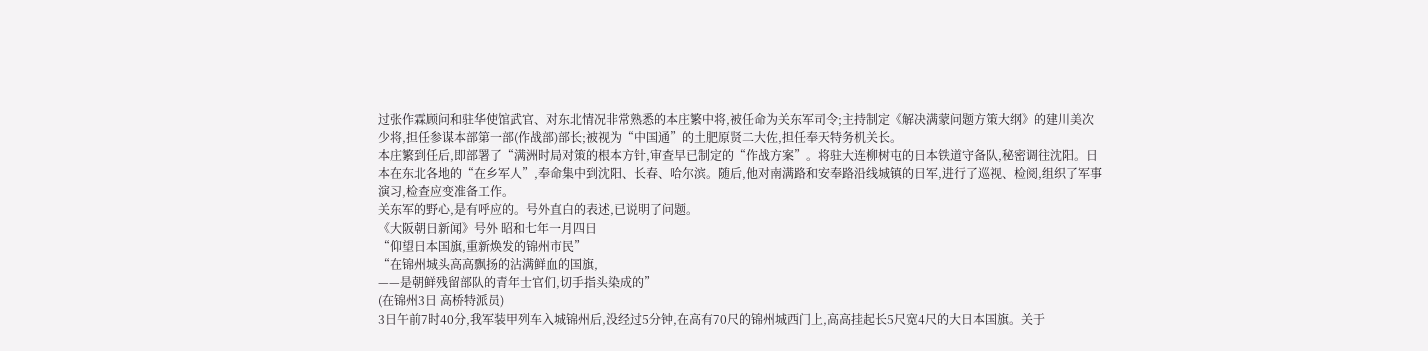过张作霖顾问和驻华使馆武官、对东北情况非常熟悉的本庄繁中将,被任命为关东军司令;主持制定《解决满蒙问题方策大纲》的建川美次少将,担任参谋本部第一部(作战部)部长;被视为“中国通”的土肥原贤二大佐,担任奉天特务机关长。
本庄繁到任后,即部署了“满洲时局对策的根本方针,审查早已制定的“作战方案”。将驻大连柳树屯的日本铁道守备队,秘密调往沈阳。日本在东北各地的“在乡军人”,奉命集中到沈阳、长春、哈尔滨。随后,他对南满路和安奉路沿线城镇的日军,进行了巡视、检阅,组织了军事演习,检查应变准备工作。
关东军的野心,是有呼应的。号外直白的表述,已说明了问题。
《大阪朝日新闻》号外 昭和七年一月四日
“仰望日本国旗,重新焕发的锦州市民”
“在锦州城头高高飘扬的沾满鲜血的国旗,
——是朝鲜残留部队的青年士官们,切手指头染成的”
(在锦州3日 高桥特派员)
3日午前7时40分,我军装甲列车入城锦州后,没经过5分钟,在高有70尺的锦州城西门上,高高挂起长5尺宽4尺的大日本国旗。关于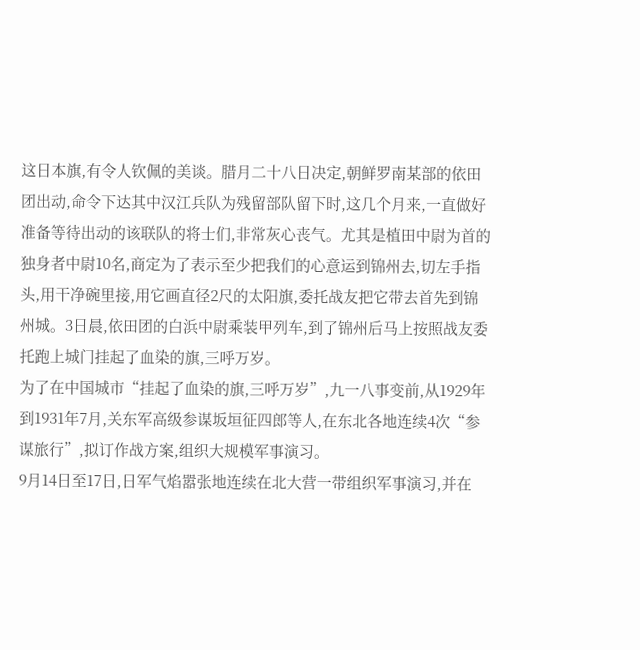这日本旗,有令人钦佩的美谈。腊月二十八日决定,朝鲜罗南某部的依田团出动,命令下达其中汉江兵队为残留部队留下时,这几个月来,一直做好准备等待出动的该联队的将士们,非常灰心丧气。尤其是植田中尉为首的独身者中尉10名,商定为了表示至少把我们的心意运到锦州去,切左手指头,用干净碗里接,用它画直径2尺的太阳旗,委托战友把它带去首先到锦州城。3日晨,依田团的白浜中尉乘装甲列车,到了锦州后马上按照战友委托跑上城门挂起了血染的旗,三呼万岁。
为了在中国城市“挂起了血染的旗,三呼万岁”,九一八事变前,从1929年到1931年7月,关东军高级参谋坂垣征四郎等人,在东北各地连续4次“参谋旅行”,拟订作战方案,组织大规模军事演习。
9月14日至17日,日军气焰嚣张地连续在北大营一带组织军事演习,并在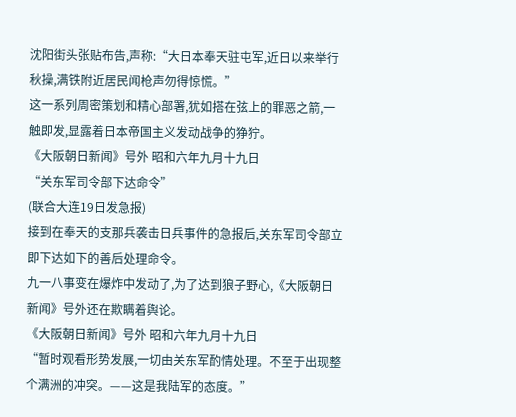沈阳街头张贴布告,声称:“大日本奉天驻屯军,近日以来举行秋操,满铁附近居民闻枪声勿得惊慌。”
这一系列周密策划和精心部署,犹如搭在弦上的罪恶之箭,一触即发,显露着日本帝国主义发动战争的狰狞。
《大阪朝日新闻》号外 昭和六年九月十九日
“关东军司令部下达命令”
(联合大连19日发急报)
接到在奉天的支那兵袭击日兵事件的急报后,关东军司令部立即下达如下的善后处理命令。
九一八事变在爆炸中发动了,为了达到狼子野心,《大阪朝日新闻》号外还在欺瞒着舆论。
《大阪朝日新闻》号外 昭和六年九月十九日
“暂时观看形势发展,一切由关东军酌情处理。不至于出现整个满洲的冲突。——这是我陆军的态度。”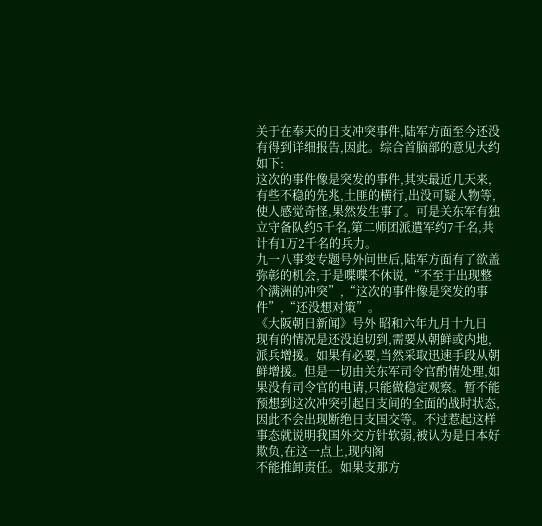关于在奉天的日支冲突事件,陆军方面至今还没有得到详细报告,因此。综合首脑部的意见大约如下:
这次的事件像是突发的事件,其实最近几天来,有些不稳的先兆,土匪的横行,出没可疑人物等,使人感觉奇怪,果然发生事了。可是关东军有独立守备队约5千名,第二师团派遣军约7千名,共计有1万2千名的兵力。
九一八事变专题号外问世后,陆军方面有了欲盖弥彰的机会,于是喋喋不休说,“不至于出现整个满洲的冲突”,“这次的事件像是突发的事件”,“还没想对策”。
《大阪朝日新闻》号外 昭和六年九月十九日
现有的情况是还没迫切到,需要从朝鲜或内地,派兵增援。如果有必要,当然采取迅速手段从朝鲜增援。但是一切由关东军司令官酌情处理,如果没有司令官的电请,只能做稳定观察。暂不能预想到这次冲突引起日支间的全面的战时状态,因此不会出现断绝日支国交等。不过惹起这样事态就说明我国外交方针软弱,被认为是日本好欺负,在这一点上,现内阁
不能推卸责任。如果支那方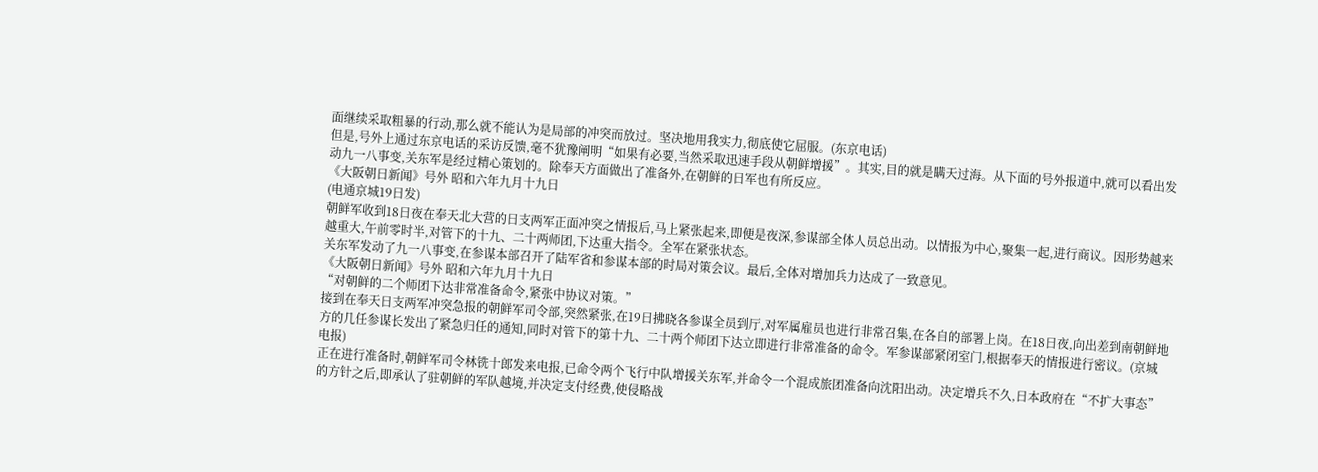面继续采取粗暴的行动,那么就不能认为是局部的冲突而放过。坚决地用我实力,彻底使它屈服。(东京电话)
但是,号外上通过东京电话的采访反馈,毫不犹豫阐明“如果有必要,当然采取迅速手段从朝鲜增援”。其实,目的就是瞒天过海。从下面的号外报道中,就可以看出发动九一八事变,关东军是经过精心策划的。除奉天方面做出了准备外,在朝鲜的日军也有所反应。
《大阪朝日新闻》号外 昭和六年九月十九日
(电通京城19日发)
朝鲜军收到18日夜在奉天北大营的日支两军正面冲突之情报后,马上紧张起来,即便是夜深,参谋部全体人员总出动。以情报为中心,聚集一起,进行商议。因形势越来越重大,午前零时半,对管下的十九、二十两师团,下达重大指令。全军在紧张状态。
关东军发动了九一八事变,在参谋本部召开了陆军省和参谋本部的时局对策会议。最后,全体对增加兵力达成了一致意见。
《大阪朝日新闻》号外 昭和六年九月十九日
“对朝鲜的二个师团下达非常准备命令,紧张中协议对策。”
接到在奉天日支两军冲突急报的朝鲜军司令部,突然紧张,在19日拂晓各参谋全员到厅,对军属雇员也进行非常召集,在各自的部署上岗。在18日夜,向出差到南朝鲜地方的几任参谋长发出了紧急归任的通知,同时对管下的第十九、二十两个师团下达立即进行非常准备的命令。军参谋部紧闭室门,根据奉天的情报进行密议。(京城电报)
正在进行准备时,朝鲜军司令林铣十郎发来电报,已命令两个飞行中队增援关东军,并命令一个混成旅团准备向沈阳出动。决定增兵不久,日本政府在“不扩大事态”的方针之后,即承认了驻朝鲜的军队越境,并决定支付经费,使侵略战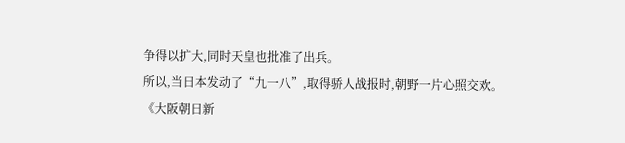争得以扩大,同时天皇也批准了出兵。
所以,当日本发动了“九一八”,取得骄人战报时,朝野一片心照交欢。
《大阪朝日新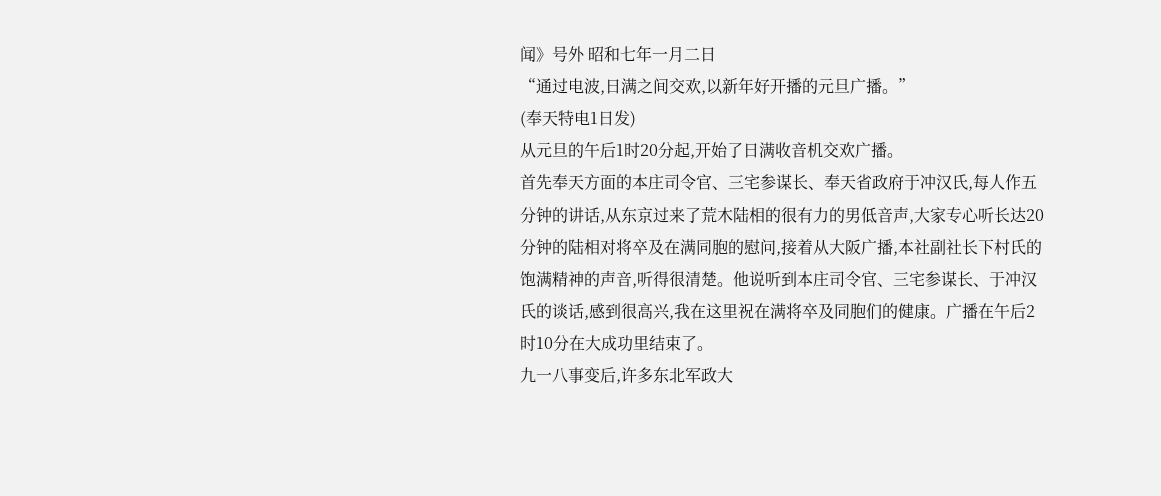闻》号外 昭和七年一月二日
“通过电波,日满之间交欢,以新年好开播的元旦广播。”
(奉天特电1日发)
从元旦的午后1时20分起,开始了日满收音机交欢广播。
首先奉天方面的本庄司令官、三宅参谋长、奉天省政府于冲汉氏,每人作五分钟的讲话,从东京过来了荒木陆相的很有力的男低音声,大家专心听长达20分钟的陆相对将卒及在满同胞的慰问,接着从大阪广播,本社副社长下村氏的饱满精神的声音,听得很清楚。他说听到本庄司令官、三宅参谋长、于冲汉氏的谈话,感到很高兴,我在这里祝在满将卒及同胞们的健康。广播在午后2时10分在大成功里结束了。
九一八事变后,许多东北军政大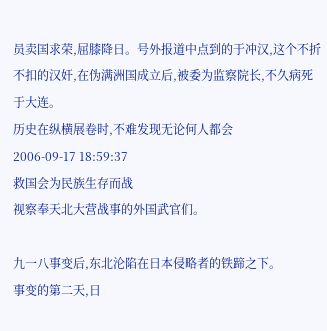员卖国求荣,屈膝降日。号外报道中点到的于冲汉,这个不折不扣的汉奸,在伪满洲国成立后,被委为监察院长,不久病死于大连。
历史在纵横展卷时,不难发现无论何人都会
2006-09-17 18:59:37
救国会为民族生存而战
视察奉天北大营战事的外国武官们。

九一八事变后,东北沦陷在日本侵略者的铁蹄之下。
事变的第二天,日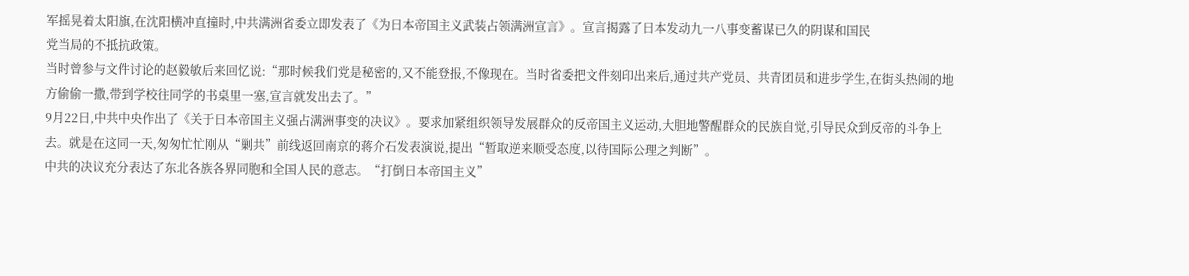军摇晃着太阳旗,在沈阳横冲直撞时,中共满洲省委立即发表了《为日本帝国主义武装占领满洲宣言》。宣言揭露了日本发动九一八事变蓄谋已久的阴谋和国民
党当局的不抵抗政策。
当时曾参与文件讨论的赵毅敏后来回忆说:“那时候我们党是秘密的,又不能登报,不像现在。当时省委把文件刻印出来后,通过共产党员、共青团员和进步学生,在街头热闹的地方偷偷一撒,带到学校往同学的书桌里一塞,宣言就发出去了。”
9月22日,中共中央作出了《关于日本帝国主义强占满洲事变的决议》。要求加紧组织领导发展群众的反帝国主义运动,大胆地警醒群众的民族自觉,引导民众到反帝的斗争上去。就是在这同一天,匆匆忙忙刚从“剿共”前线返回南京的蒋介石发表演说,提出“暂取逆来顺受态度,以待国际公理之判断”。
中共的决议充分表达了东北各族各界同胞和全国人民的意志。“打倒日本帝国主义”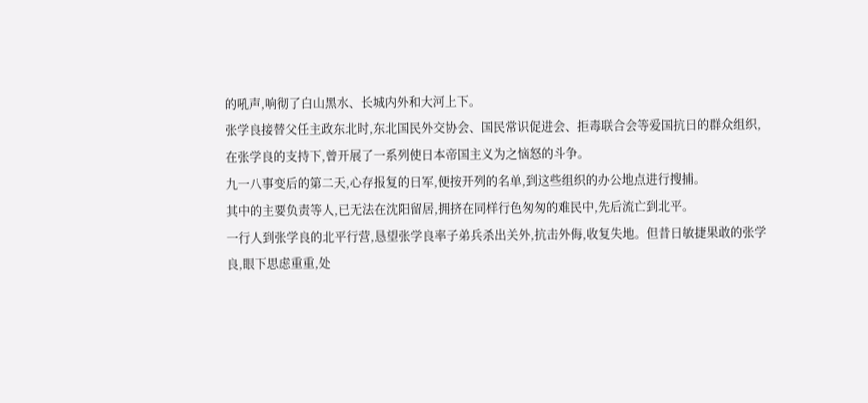的吼声,响彻了白山黑水、长城内外和大河上下。
张学良接替父任主政东北时,东北国民外交协会、国民常识促进会、拒毒联合会等爱国抗日的群众组织,在张学良的支持下,曾开展了一系列使日本帝国主义为之恼怒的斗争。
九一八事变后的第二天,心存报复的日军,便按开列的名单,到这些组织的办公地点进行搜捕。
其中的主要负责等人,已无法在沈阳留居,拥挤在同样行色匆匆的难民中,先后流亡到北平。
一行人到张学良的北平行营,恳望张学良率子弟兵杀出关外,抗击外侮,收复失地。但昔日敏捷果敢的张学良,眼下思虑重重,处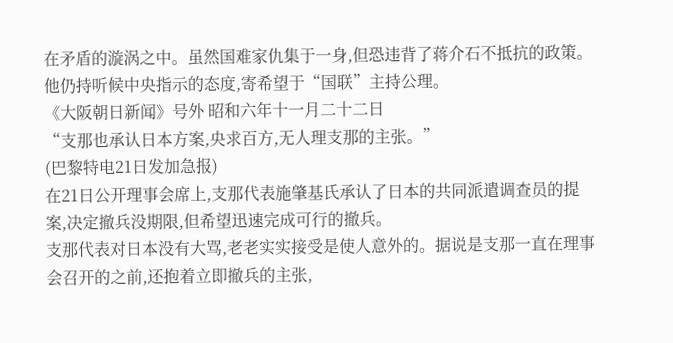在矛盾的漩涡之中。虽然国难家仇集于一身,但恐违背了蒋介石不抵抗的政策。他仍持听候中央指示的态度,寄希望于“国联”主持公理。
《大阪朝日新闻》号外 昭和六年十一月二十二日
“支那也承认日本方案,央求百方,无人理支那的主张。”
(巴黎特电21日发加急报)
在21日公开理事会席上,支那代表施肇基氏承认了日本的共同派遣调查员的提案,决定撤兵没期限,但希望迅速完成可行的撤兵。
支那代表对日本没有大骂,老老实实接受是使人意外的。据说是支那一直在理事会召开的之前,还抱着立即撤兵的主张,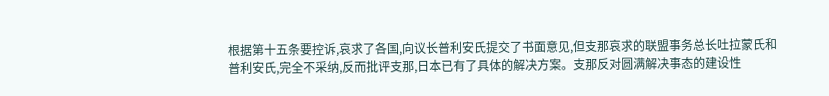根据第十五条要控诉,哀求了各国,向议长普利安氏提交了书面意见,但支那哀求的联盟事务总长吐拉蒙氏和普利安氏,完全不采纳,反而批评支那,日本已有了具体的解决方案。支那反对圆满解决事态的建设性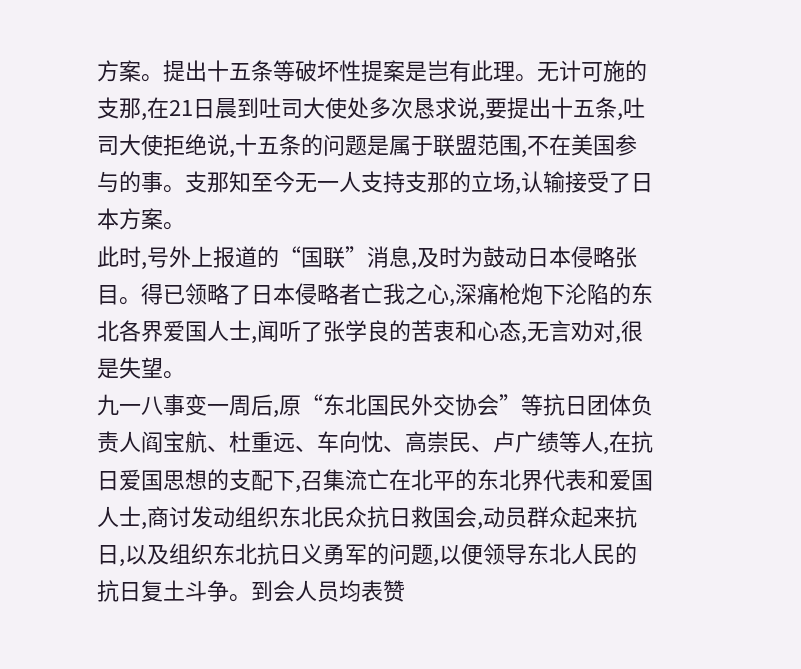方案。提出十五条等破坏性提案是岂有此理。无计可施的支那,在21日晨到吐司大使处多次恳求说,要提出十五条,吐司大使拒绝说,十五条的问题是属于联盟范围,不在美国参与的事。支那知至今无一人支持支那的立场,认输接受了日本方案。
此时,号外上报道的“国联”消息,及时为鼓动日本侵略张目。得已领略了日本侵略者亡我之心,深痛枪炮下沦陷的东北各界爱国人士,闻听了张学良的苦衷和心态,无言劝对,很是失望。
九一八事变一周后,原“东北国民外交协会”等抗日团体负责人阎宝航、杜重远、车向忱、高崇民、卢广绩等人,在抗日爱国思想的支配下,召集流亡在北平的东北界代表和爱国人士,商讨发动组织东北民众抗日救国会,动员群众起来抗日,以及组织东北抗日义勇军的问题,以便领导东北人民的抗日复土斗争。到会人员均表赞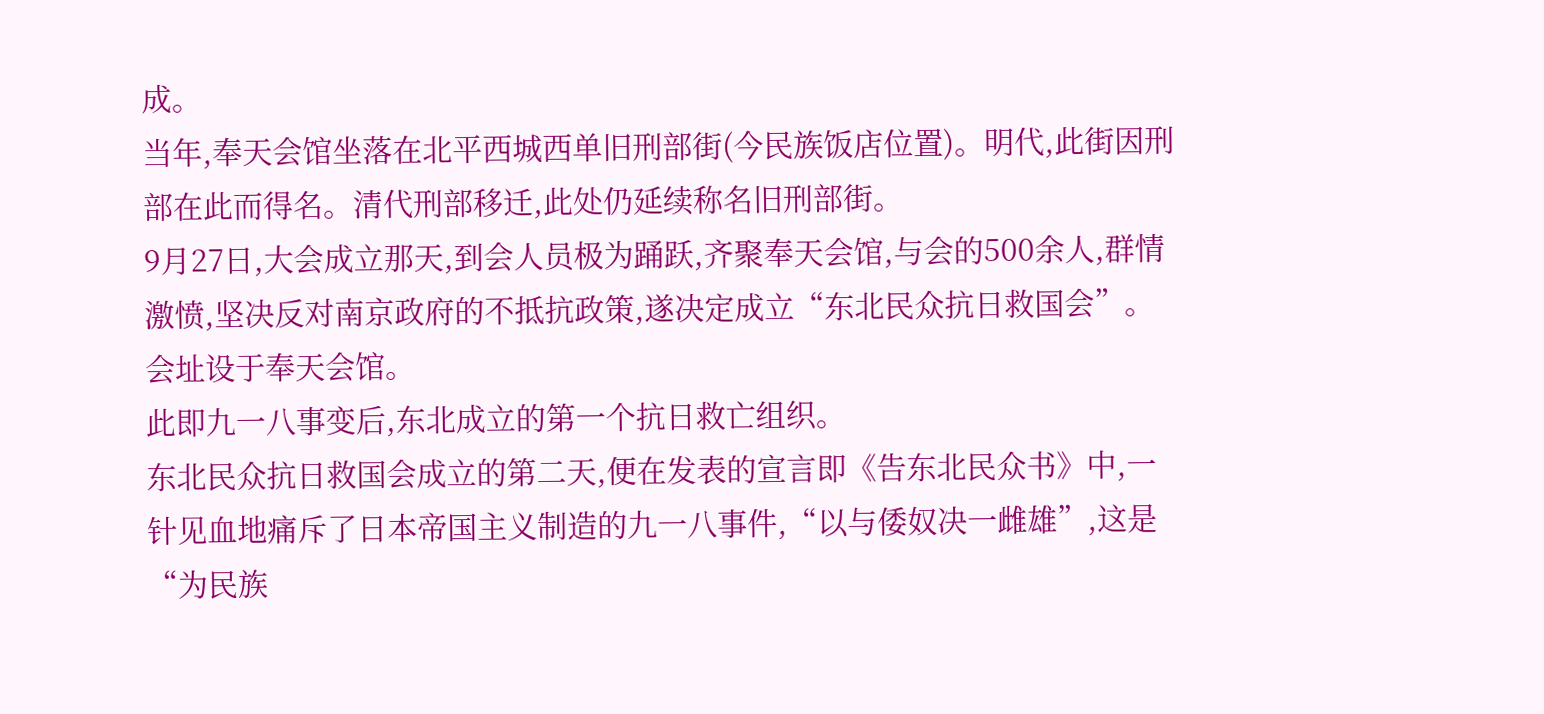成。
当年,奉天会馆坐落在北平西城西单旧刑部街(今民族饭店位置)。明代,此街因刑部在此而得名。清代刑部移迁,此处仍延续称名旧刑部街。
9月27日,大会成立那天,到会人员极为踊跃,齐聚奉天会馆,与会的500余人,群情激愤,坚决反对南京政府的不抵抗政策,遂决定成立“东北民众抗日救国会”。会址设于奉天会馆。
此即九一八事变后,东北成立的第一个抗日救亡组织。
东北民众抗日救国会成立的第二天,便在发表的宣言即《告东北民众书》中,一针见血地痛斥了日本帝国主义制造的九一八事件,“以与倭奴决一雌雄”,这是“为民族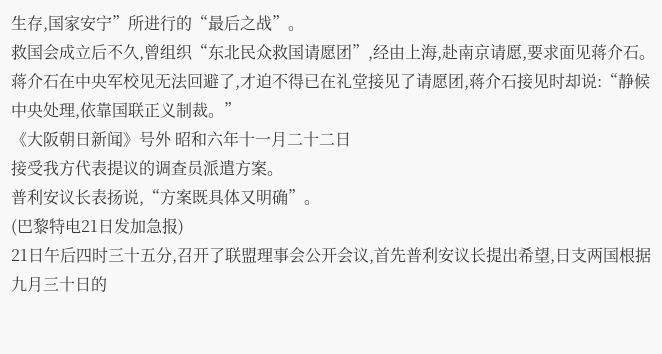生存,国家安宁”所进行的“最后之战”。
救国会成立后不久,曾组织“东北民众救国请愿团”,经由上海,赴南京请愿,要求面见蒋介石。
蒋介石在中央军校见无法回避了,才迫不得已在礼堂接见了请愿团,蒋介石接见时却说:“静候中央处理,依靠国联正义制裁。”
《大阪朝日新闻》号外 昭和六年十一月二十二日
接受我方代表提议的调查员派遣方案。
普利安议长表扬说,“方案既具体又明确”。
(巴黎特电21日发加急报)
21日午后四时三十五分,召开了联盟理事会公开会议,首先普利安议长提出希望,日支两国根据九月三十日的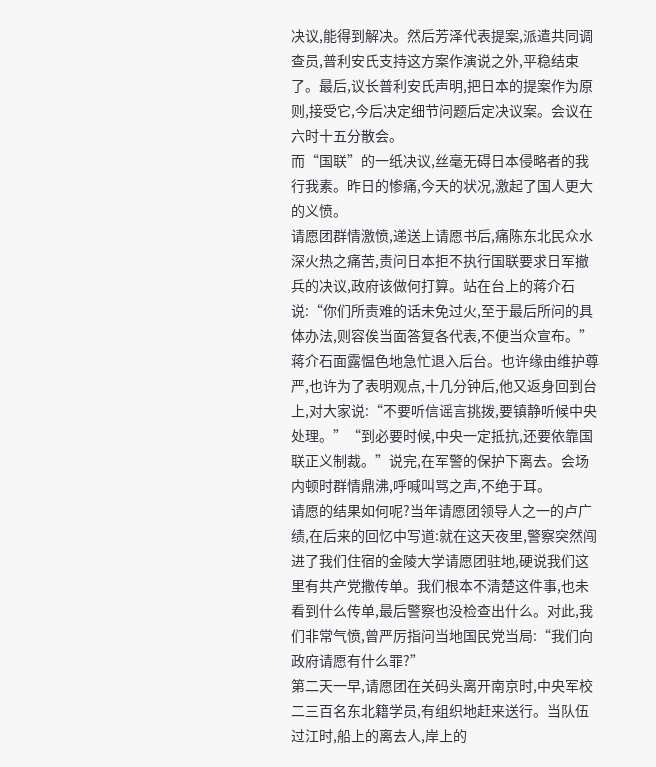决议,能得到解决。然后芳泽代表提案,派遣共同调查员,普利安氏支持这方案作演说之外,平稳结束了。最后,议长普利安氏声明,把日本的提案作为原则,接受它,今后决定细节问题后定决议案。会议在六时十五分散会。
而“国联”的一纸决议,丝毫无碍日本侵略者的我行我素。昨日的惨痛,今天的状况,激起了国人更大的义愤。
请愿团群情激愤,递送上请愿书后,痛陈东北民众水深火热之痛苦,责问日本拒不执行国联要求日军撤兵的决议,政府该做何打算。站在台上的蒋介石说:“你们所责难的话未免过火,至于最后所问的具体办法,则容俟当面答复各代表,不便当众宣布。”
蒋介石面露愠色地急忙退入后台。也许缘由维护尊严,也许为了表明观点,十几分钟后,他又返身回到台上,对大家说:“不要听信谣言挑拨,要镇静听候中央处理。”“到必要时候,中央一定抵抗,还要依靠国联正义制裁。”说完,在军警的保护下离去。会场内顿时群情鼎沸,呼喊叫骂之声,不绝于耳。
请愿的结果如何呢?当年请愿团领导人之一的卢广绩,在后来的回忆中写道:就在这天夜里,警察突然闯进了我们住宿的金陵大学请愿团驻地,硬说我们这里有共产党撒传单。我们根本不清楚这件事,也未看到什么传单,最后警察也没检查出什么。对此,我们非常气愤,曾严厉指问当地国民党当局:“我们向政府请愿有什么罪?”
第二天一早,请愿团在关码头离开南京时,中央军校二三百名东北籍学员,有组织地赶来送行。当队伍过江时,船上的离去人,岸上的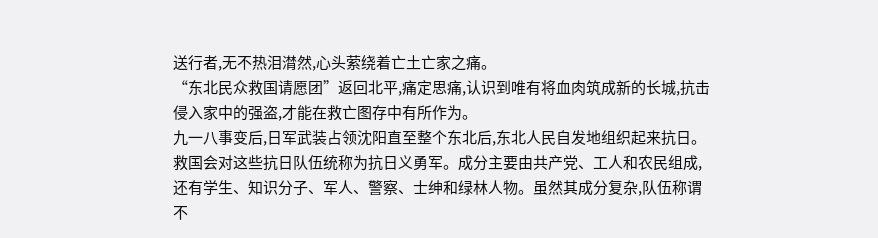送行者,无不热泪潸然,心头萦绕着亡土亡家之痛。
“东北民众救国请愿团”返回北平,痛定思痛,认识到唯有将血肉筑成新的长城,抗击侵入家中的强盗,才能在救亡图存中有所作为。
九一八事变后,日军武装占领沈阳直至整个东北后,东北人民自发地组织起来抗日。救国会对这些抗日队伍统称为抗日义勇军。成分主要由共产党、工人和农民组成,还有学生、知识分子、军人、警察、士绅和绿林人物。虽然其成分复杂,队伍称谓不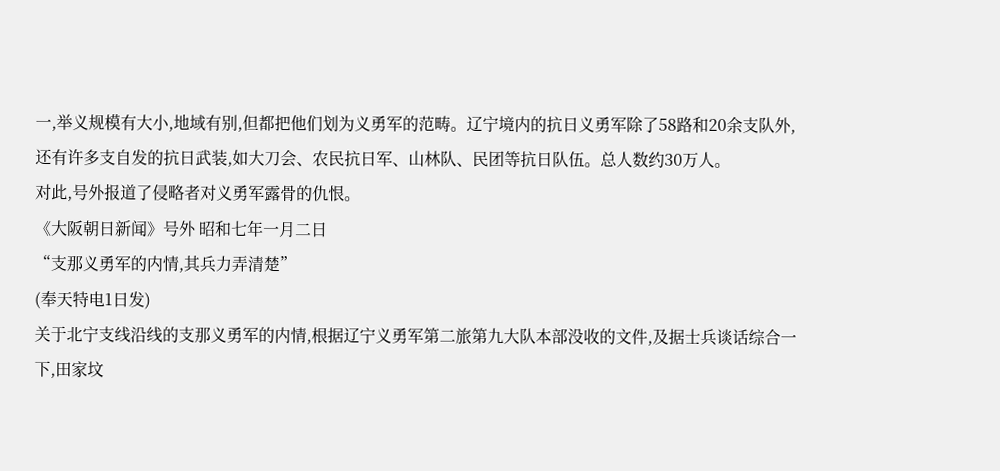一,举义规模有大小,地域有别,但都把他们划为义勇军的范畴。辽宁境内的抗日义勇军除了58路和20余支队外,还有许多支自发的抗日武装,如大刀会、农民抗日军、山林队、民团等抗日队伍。总人数约30万人。
对此,号外报道了侵略者对义勇军露骨的仇恨。
《大阪朝日新闻》号外 昭和七年一月二日
“支那义勇军的内情,其兵力弄清楚”
(奉天特电1日发)
关于北宁支线沿线的支那义勇军的内情,根据辽宁义勇军第二旅第九大队本部没收的文件,及据士兵谈话综合一下,田家坟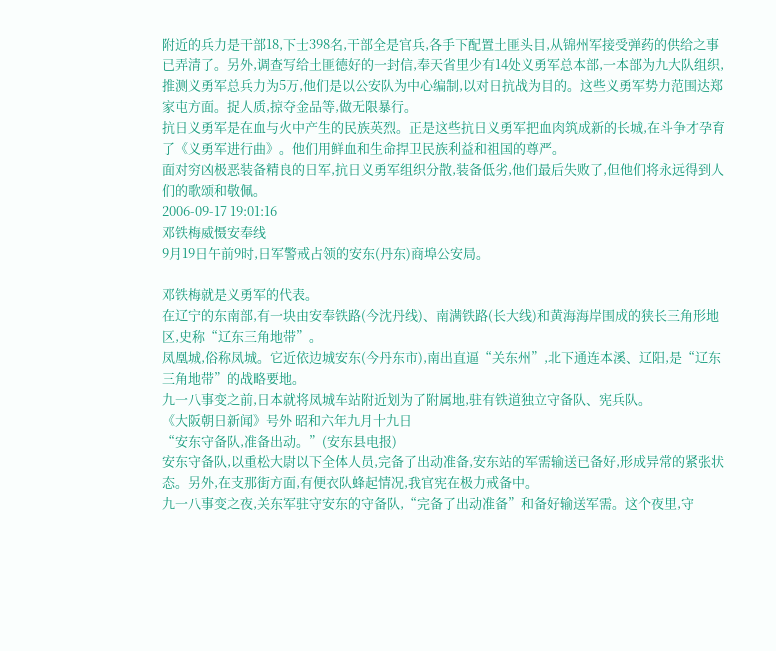附近的兵力是干部18,下士398名,干部全是官兵,各手下配置土匪头目,从锦州军接受弹药的供给之事已弄清了。另外,调查写给土匪德好的一封信,奉天省里少有14处义勇军总本部,一本部为九大队组织,推测义勇军总兵力为5万,他们是以公安队为中心编制,以对日抗战为目的。这些义勇军势力范围达郑家屯方面。捉人质,掠夺金品等,做无限暴行。
抗日义勇军是在血与火中产生的民族英烈。正是这些抗日义勇军把血肉筑成新的长城,在斗争才孕育了《义勇军进行曲》。他们用鲜血和生命捍卫民族利益和祖国的尊严。
面对穷凶极恶装备精良的日军,抗日义勇军组织分散,装备低劣,他们最后失败了,但他们将永远得到人们的歌颂和敬佩。
2006-09-17 19:01:16
邓铁梅威慑安奉线
9月19日午前9时,日军警戒占领的安东(丹东)商埠公安局。

邓铁梅就是义勇军的代表。
在辽宁的东南部,有一块由安奉铁路(今沈丹线)、南满铁路(长大线)和黄海海岸围成的狭长三角形地区,史称“辽东三角地带”。
凤凰城,俗称凤城。它近依边城安东(今丹东市),南出直逼“关东州”,北下通连本溪、辽阳,是“辽东三角地带”的战略要地。
九一八事变之前,日本就将凤城车站附近划为了附属地,驻有铁道独立守备队、宪兵队。
《大阪朝日新闻》号外 昭和六年九月十九日
“安东守备队,准备出动。”(安东县电报)
安东守备队,以重松大尉以下全体人员,完备了出动准备,安东站的军需输送已备好,形成异常的紧张状态。另外,在支那街方面,有便衣队蜂起情况,我官宪在极力戒备中。
九一八事变之夜,关东军驻守安东的守备队,“完备了出动准备”和备好输送军需。这个夜里,守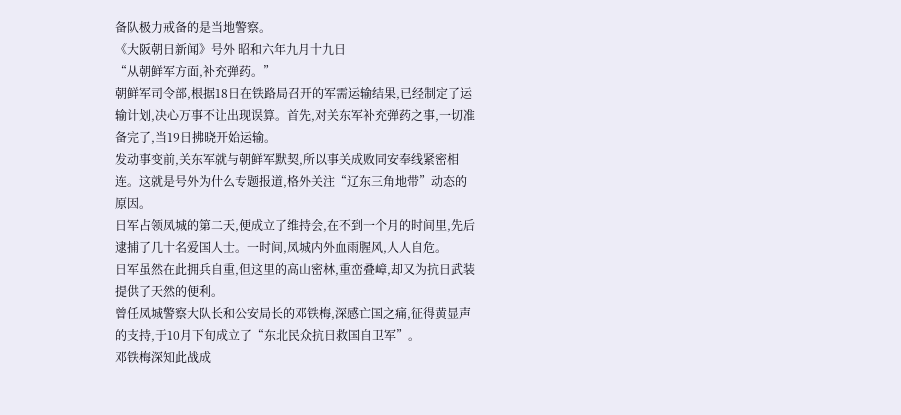备队极力戒备的是当地警察。
《大阪朝日新闻》号外 昭和六年九月十九日
“从朝鲜军方面,补充弹药。”
朝鲜军司令部,根据18日在铁路局召开的军需运输结果,已经制定了运输计划,决心万事不让出现误算。首先,对关东军补充弹药之事,一切准备完了,当19日拂晓开始运输。
发动事变前,关东军就与朝鲜军默契,所以事关成败同安奉线紧密相连。这就是号外为什么专题报道,格外关注“辽东三角地带”动态的原因。
日军占领凤城的第二天,便成立了维持会,在不到一个月的时间里,先后逮捕了几十名爱国人士。一时间,凤城内外血雨腥风,人人自危。
日军虽然在此拥兵自重,但这里的高山密林,重峦叠嶂,却又为抗日武装提供了天然的便利。
曾任凤城警察大队长和公安局长的邓铁梅,深感亡国之痛,征得黄显声的支持,于10月下旬成立了“东北民众抗日救国自卫军”。
邓铁梅深知此战成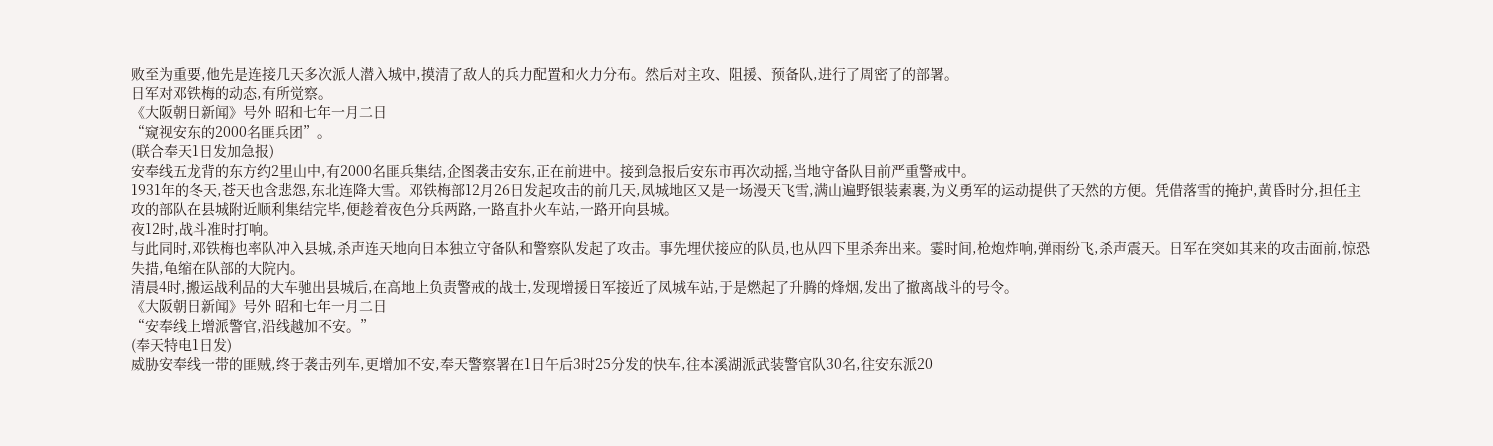败至为重要,他先是连接几天多次派人潜入城中,摸清了敌人的兵力配置和火力分布。然后对主攻、阻援、预备队,进行了周密了的部署。
日军对邓铁梅的动态,有所觉察。
《大阪朝日新闻》号外 昭和七年一月二日
“窥视安东的2000名匪兵团”。
(联合奉天1日发加急报)
安奉线五龙背的东方约2里山中,有2000名匪兵集结,企图袭击安东,正在前进中。接到急报后安东市再次动摇,当地守备队目前严重警戒中。
1931年的冬天,苍天也含悲怨,东北连降大雪。邓铁梅部12月26日发起攻击的前几天,凤城地区又是一场漫天飞雪,满山遍野银装素裹,为义勇军的运动提供了天然的方便。凭借落雪的掩护,黄昏时分,担任主攻的部队在县城附近顺利集结完毕,便趁着夜色分兵两路,一路直扑火车站,一路开向县城。
夜12时,战斗准时打响。
与此同时,邓铁梅也率队冲入县城,杀声连天地向日本独立守备队和警察队发起了攻击。事先埋伏接应的队员,也从四下里杀奔出来。霎时间,枪炮炸响,弹雨纷飞,杀声震天。日军在突如其来的攻击面前,惊恐失措,龟缩在队部的大院内。
清晨4时,搬运战利品的大车驰出县城后,在高地上负责警戒的战士,发现增援日军接近了凤城车站,于是燃起了升腾的烽烟,发出了撤离战斗的号令。
《大阪朝日新闻》号外 昭和七年一月二日
“安奉线上增派警官,沿线越加不安。”
(奉天特电1日发)
威胁安奉线一带的匪贼,终于袭击列车,更增加不安,奉天警察署在1日午后3时25分发的快车,往本溪湖派武装警官队30名,往安东派20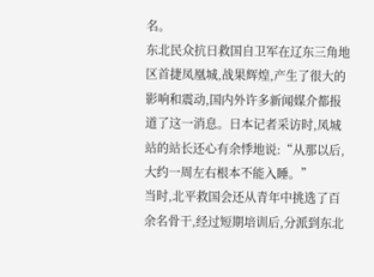名。
东北民众抗日救国自卫军在辽东三角地区首捷凤凰城,战果辉煌,产生了很大的影响和震动,国内外许多新闻媒介都报道了这一消息。日本记者采访时,凤城站的站长还心有余悸地说:“从那以后,大约一周左右根本不能入睡。”
当时,北平救国会还从青年中挑选了百余名骨干,经过短期培训后,分派到东北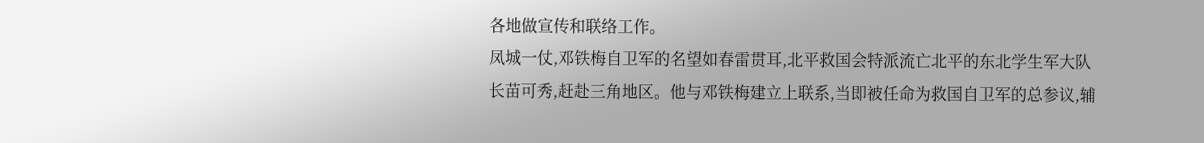各地做宣传和联络工作。
凤城一仗,邓铁梅自卫军的名望如春雷贯耳,北平救国会特派流亡北平的东北学生军大队长苗可秀,赶赴三角地区。他与邓铁梅建立上联系,当即被任命为救国自卫军的总参议,辅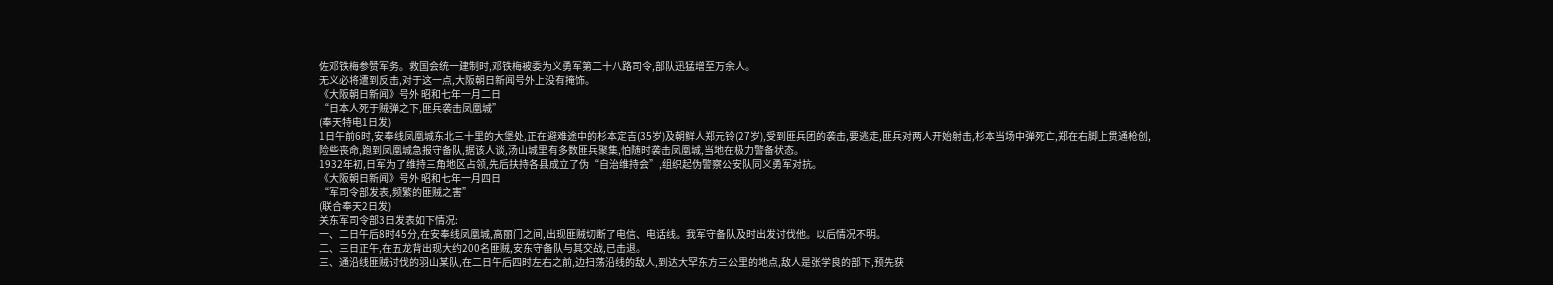佐邓铁梅参赞军务。救国会统一建制时,邓铁梅被委为义勇军第二十八路司令,部队迅猛增至万余人。
无义必将遭到反击,对于这一点,大阪朝日新闻号外上没有掩饰。
《大阪朝日新闻》号外 昭和七年一月二日
“日本人死于贼弹之下,匪兵袭击凤凰城”
(奉天特电1日发)
1日午前6时,安奉线凤凰城东北三十里的大堡处,正在避难途中的杉本定吉(35岁)及朝鲜人郑元铃(27岁),受到匪兵团的袭击,要逃走,匪兵对两人开始射击,杉本当场中弹死亡,郑在右脚上贯通枪创,险些丧命,跑到凤凰城急报守备队,据该人谈,汤山城里有多数匪兵聚集,怕随时袭击凤凰城,当地在极力警备状态。
1932年初,日军为了维持三角地区占领,先后扶持各县成立了伪“自治维持会”,组织起伪警察公安队同义勇军对抗。
《大阪朝日新闻》号外 昭和七年一月四日
“军司令部发表,频繁的匪贼之害”
(联合奉天2日发)
关东军司令部3日发表如下情况:
一、二日午后8时45分,在安奉线凤凰城,高丽门之间,出现匪贼切断了电信、电话线。我军守备队及时出发讨伐他。以后情况不明。
二、三日正午,在五龙背出现大约200名匪贼,安东守备队与其交战,已击退。
三、通沿线匪贼讨伐的羽山某队,在二日午后四时左右之前,边扫荡沿线的敌人,到达大罕东方三公里的地点,敌人是张学良的部下,预先获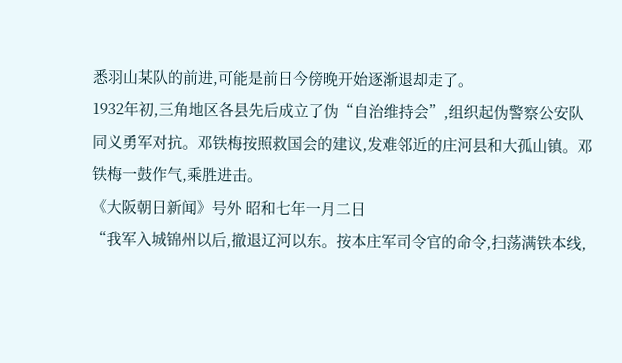悉羽山某队的前进,可能是前日今傍晚开始逐渐退却走了。
1932年初,三角地区各县先后成立了伪“自治维持会”,组织起伪警察公安队同义勇军对抗。邓铁梅按照救国会的建议,发难邻近的庄河县和大孤山镇。邓铁梅一鼓作气,乘胜进击。
《大阪朝日新闻》号外 昭和七年一月二日
“我军入城锦州以后,撤退辽河以东。按本庄军司令官的命令,扫荡满铁本线,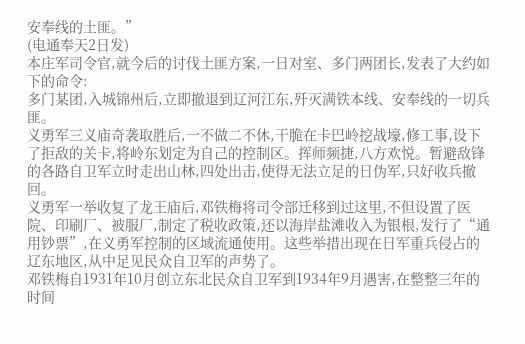安奉线的土匪。”
(电通奉天2日发)
本庄军司令官,就今后的讨伐土匪方案,一日对室、多门两团长,发表了大约如下的命令:
多门某团,入城锦州后,立即撤退到辽河江东,歼灭满铁本线、安奉线的一切兵匪。
义勇军三义庙奇袭取胜后,一不做二不休,干脆在卡巴岭挖战壕,修工事,设下了拒敌的关卡,将岭东划定为自己的控制区。挥师频捷,八方欢悦。暂避敌锋的各路自卫军立时走出山林,四处出击,使得无法立足的日伪军,只好收兵撤回。
义勇军一举收复了龙王庙后,邓铁梅将司令部迁移到过这里,不但设置了医院、印刷厂、被服厂,制定了税收政策,还以海岸盐滩收入为银根,发行了“通用钞票”,在义勇军控制的区域流通使用。这些举措出现在日军重兵侵占的辽东地区,从中足见民众自卫军的声势了。
邓铁梅自1931年10月创立东北民众自卫军到1934年9月遇害,在整整三年的时间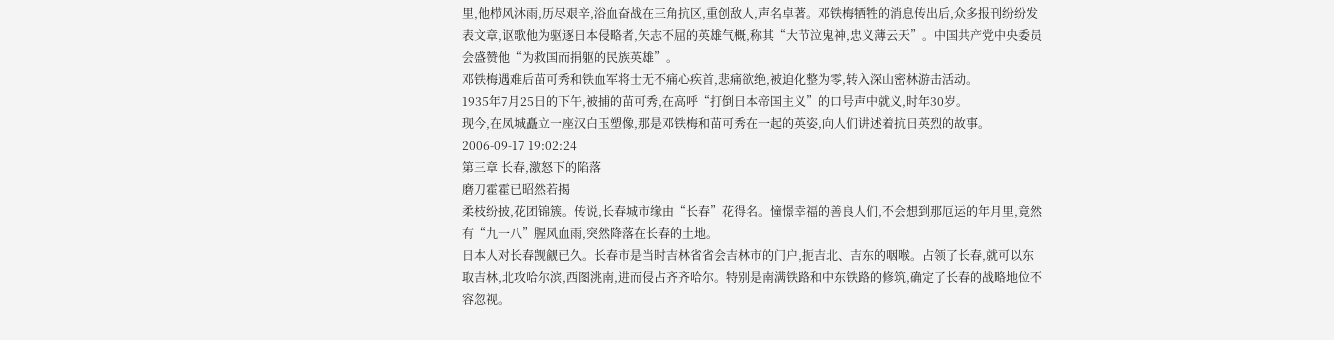里,他栉风沐雨,历尽艰辛,浴血奋战在三角抗区,重创敌人,声名卓著。邓铁梅牺牲的消息传出后,众多报刊纷纷发表文章,讴歌他为驱逐日本侵略者,矢志不屈的英雄气概,称其“大节泣鬼神,忠义薄云天”。中国共产党中央委员会盛赞他“为救国而捐躯的民族英雄”。
邓铁梅遇难后苗可秀和铁血军将士无不痛心疾首,悲痛欲绝,被迫化整为零,转入深山密林游击活动。
1935年7月25日的下午,被捕的苗可秀,在高呼“打倒日本帝国主义”的口号声中就义,时年30岁。
现今,在凤城矗立一座汉白玉塑像,那是邓铁梅和苗可秀在一起的英姿,向人们讲述着抗日英烈的故事。
2006-09-17 19:02:24
第三章 长春,激怒下的陷落
磨刀霍霍已昭然若揭
柔枝纷披,花团锦簇。传说,长春城市缘由“长春”花得名。憧憬幸福的善良人们,不会想到那厄运的年月里,竟然有“九一八”腥风血雨,突然降落在长春的土地。
日本人对长春觊觎已久。长春市是当时吉林省省会吉林市的门户,扼吉北、吉东的咽喉。占领了长春,就可以东取吉林,北攻哈尔滨,西图洮南,进而侵占齐齐哈尔。特别是南满铁路和中东铁路的修筑,确定了长春的战略地位不容忽视。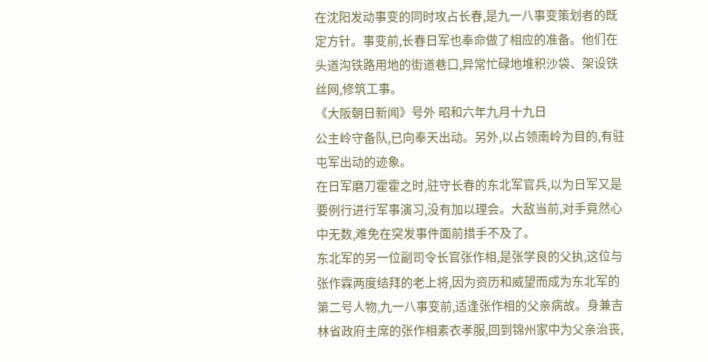在沈阳发动事变的同时攻占长春,是九一八事变策划者的既定方针。事变前,长春日军也奉命做了相应的准备。他们在头道沟铁路用地的街道巷口,异常忙碌地堆积沙袋、架设铁丝网,修筑工事。
《大阪朝日新闻》号外 昭和六年九月十九日
公主岭守备队,已向奉天出动。另外,以占领南岭为目的,有驻屯军出动的迹象。
在日军磨刀霍霍之时,驻守长春的东北军官兵,以为日军又是要例行进行军事演习,没有加以理会。大敌当前,对手竟然心中无数,难免在突发事件面前措手不及了。
东北军的另一位副司令长官张作相,是张学良的父执,这位与张作霖两度结拜的老上将,因为资历和威望而成为东北军的第二号人物,九一八事变前,适逢张作相的父亲病故。身兼吉林省政府主席的张作相素衣孝服,回到锦州家中为父亲治丧,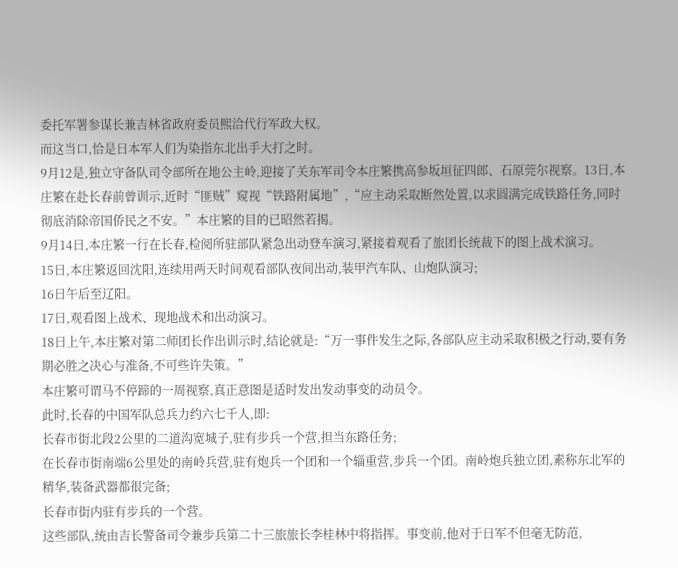委托军署参谋长兼吉林省政府委员熙洽代行军政大权。
而这当口,恰是日本军人们为染指东北出手大打之时。
9月12是,独立守备队司令部所在地公主岭,迎接了关东军司令本庄繁携高参坂垣征四郎、石原莞尔视察。13日,本庄繁在赴长春前曾训示,近时“匪贼”窥视“铁路附属地”,“应主动采取断然处置,以求圆满完成铁路任务,同时彻底消除帝国侨民之不安。”本庄繁的目的已昭然若揭。
9月14日,本庄繁一行在长春,检阅所驻部队紧急出动登车演习,紧接着观看了旅团长统裁下的图上战术演习。
15日,本庄繁返回沈阳,连续用两天时间观看部队夜间出动,装甲汽车队、山炮队演习;
16日午后至辽阳。
17日,观看图上战术、现地战术和出动演习。
18日上午,本庄繁对第二师团长作出训示时,结论就是:“万一事件发生之际,各部队应主动采取积极之行动,要有务期必胜之决心与准备,不可些许失策。”
本庄繁可谓马不停蹄的一周视察,真正意图是适时发出发动事变的动员令。
此时,长春的中国军队总兵力约六七千人,即:
长春市街北段2公里的二道沟宽城子,驻有步兵一个营,担当东路任务;
在长春市街南端6公里处的南岭兵营,驻有炮兵一个团和一个辎重营,步兵一个团。南岭炮兵独立团,素称东北军的精华,装备武器都很完备;
长春市街内驻有步兵的一个营。
这些部队,统由吉长警备司令兼步兵第二十三旅旅长李桂林中将指挥。事变前,他对于日军不但毫无防范,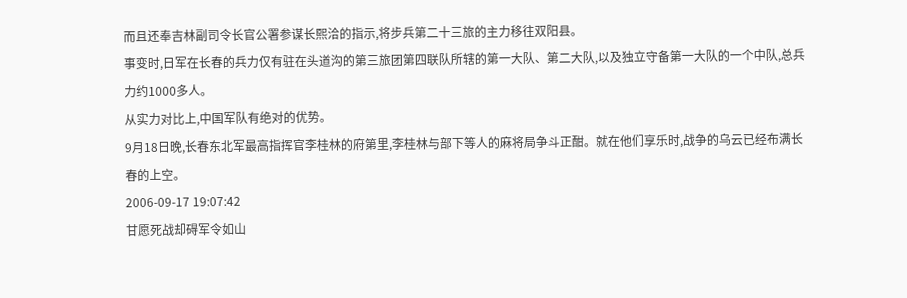而且还奉吉林副司令长官公署参谋长熙洽的指示,将步兵第二十三旅的主力移往双阳县。
事变时,日军在长春的兵力仅有驻在头道沟的第三旅团第四联队所辖的第一大队、第二大队,以及独立守备第一大队的一个中队,总兵力约1000多人。
从实力对比上,中国军队有绝对的优势。
9月18日晚,长春东北军最高指挥官李桂林的府第里,李桂林与部下等人的麻将局争斗正酣。就在他们享乐时,战争的乌云已经布满长春的上空。
2006-09-17 19:07:42
甘愿死战却碍军令如山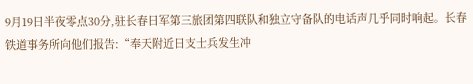9月19日半夜零点30分,驻长春日军第三旅团第四联队和独立守备队的电话声几乎同时响起。长春铁道事务所向他们报告:“奉天附近日支士兵发生冲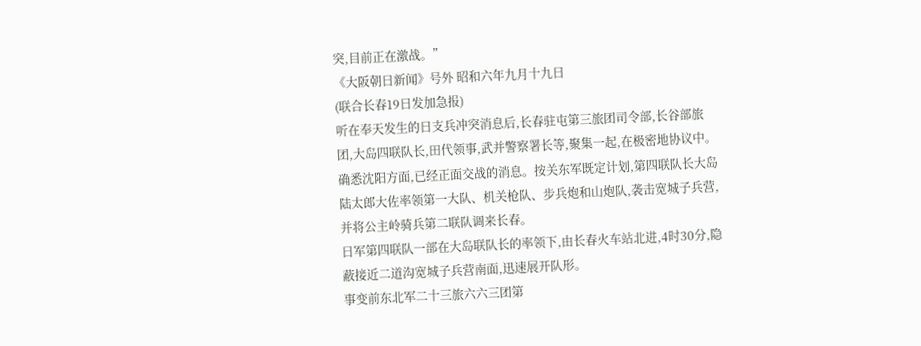突,目前正在激战。”
《大阪朝日新闻》号外 昭和六年九月十九日
(联合长春19日发加急报)
听在奉天发生的日支兵冲突消息后,长春驻屯第三旅团司令部,长谷部旅团,大岛四联队长,田代领事,武并警察署长等,聚集一起,在极密地协议中。
确悉沈阳方面,已经正面交战的消息。按关东军既定计划,第四联队长大岛陆太郎大佐率领第一大队、机关枪队、步兵炮和山炮队,袭击宽城子兵营,并将公主岭骑兵第二联队调来长春。
日军第四联队一部在大岛联队长的率领下,由长春火车站北进,4时30分,隐蔽接近二道沟宽城子兵营南面,迅速展开队形。
事变前东北军二十三旅六六三团第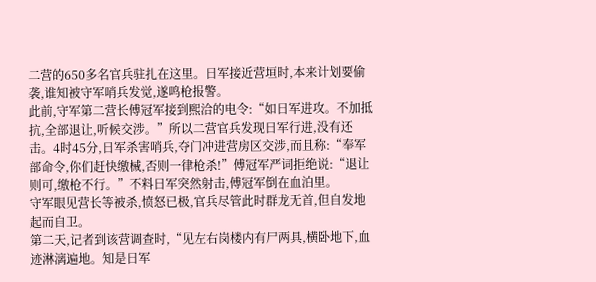二营的650多名官兵驻扎在这里。日军接近营垣时,本来计划要偷袭,谁知被守军哨兵发觉,遂鸣枪报警。
此前,守军第二营长傅冠军接到熙洽的电令:“如日军进攻。不加抵抗,全部退让,听候交涉。”所以二营官兵发现日军行进,没有还击。4时45分,日军杀害哨兵,夺门冲进营房区交涉,而且称:“奉军部命令,你们赶快缴械,否则一律枪杀!”傅冠军严词拒绝说:“退让则可,缴枪不行。”不料日军突然射击,傅冠军倒在血泊里。
守军眼见营长等被杀,愤怒已极,官兵尽管此时群龙无首,但自发地起而自卫。
第二天,记者到该营调查时,“见左右岗楼内有尸两具,横卧地下,血迹淋漓遍地。知是日军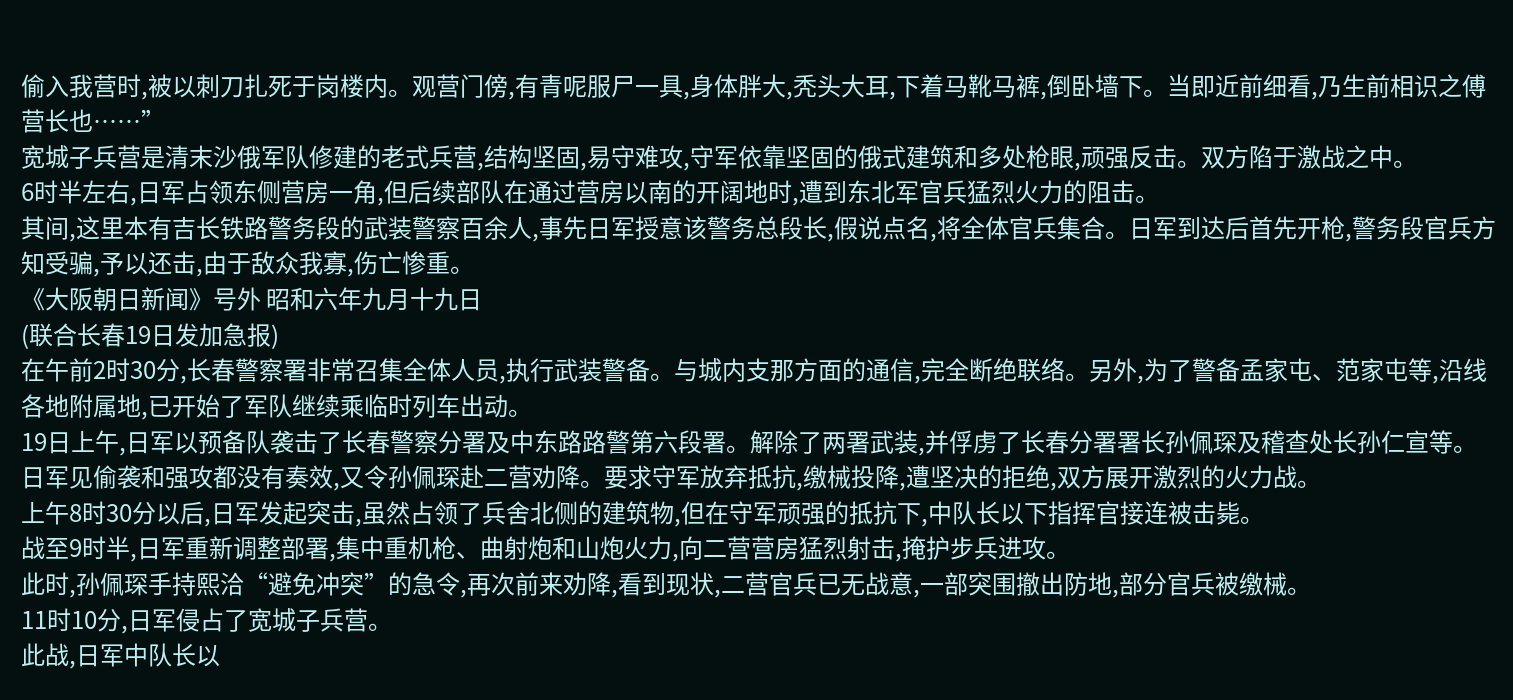偷入我营时,被以刺刀扎死于岗楼内。观营门傍,有青呢服尸一具,身体胖大,秃头大耳,下着马靴马裤,倒卧墙下。当即近前细看,乃生前相识之傅营长也……”
宽城子兵营是清末沙俄军队修建的老式兵营,结构坚固,易守难攻,守军依靠坚固的俄式建筑和多处枪眼,顽强反击。双方陷于激战之中。
6时半左右,日军占领东侧营房一角,但后续部队在通过营房以南的开阔地时,遭到东北军官兵猛烈火力的阻击。
其间,这里本有吉长铁路警务段的武装警察百余人,事先日军授意该警务总段长,假说点名,将全体官兵集合。日军到达后首先开枪,警务段官兵方知受骗,予以还击,由于敌众我寡,伤亡惨重。
《大阪朝日新闻》号外 昭和六年九月十九日
(联合长春19日发加急报)
在午前2时30分,长春警察署非常召集全体人员,执行武装警备。与城内支那方面的通信,完全断绝联络。另外,为了警备孟家屯、范家屯等,沿线各地附属地,已开始了军队继续乘临时列车出动。
19日上午,日军以预备队袭击了长春警察分署及中东路路警第六段署。解除了两署武装,并俘虏了长春分署署长孙佩琛及稽查处长孙仁宣等。
日军见偷袭和强攻都没有奏效,又令孙佩琛赴二营劝降。要求守军放弃抵抗,缴械投降,遭坚决的拒绝,双方展开激烈的火力战。
上午8时30分以后,日军发起突击,虽然占领了兵舍北侧的建筑物,但在守军顽强的抵抗下,中队长以下指挥官接连被击毙。
战至9时半,日军重新调整部署,集中重机枪、曲射炮和山炮火力,向二营营房猛烈射击,掩护步兵进攻。
此时,孙佩琛手持熙洽“避免冲突”的急令,再次前来劝降,看到现状,二营官兵已无战意,一部突围撤出防地,部分官兵被缴械。
11时10分,日军侵占了宽城子兵营。
此战,日军中队长以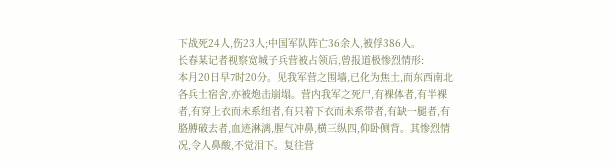下战死24人,伤23人;中国军队阵亡36余人,被俘386人。
长春某记者视察宽城子兵营被占领后,曾报道极惨烈情形:
本月20日早7时20分。见我军营之围墙,已化为焦土,而东西南北各兵士宿舍,亦被炮击崩塌。营内我军之死尸,有裸体者,有半裸者,有穿上衣而未系纽者,有只着下衣而未系带者,有缺一腿者,有胳膊破去者,血迹淋漓,腥气冲鼻,横三纵四,仰卧侧背。其惨烈情况,令人鼻酸,不觉泪下。复往营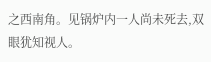之西南角。见锅炉内一人尚未死去,双眼犹知视人。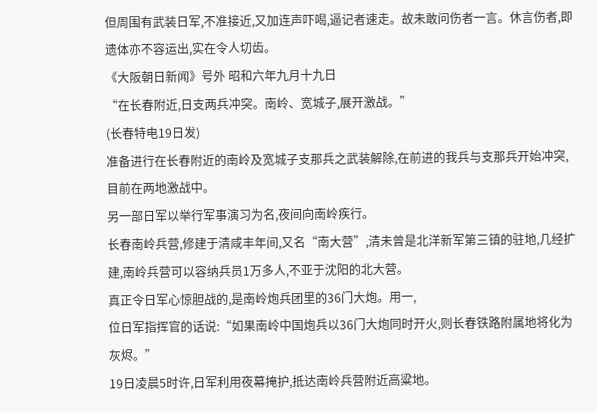但周围有武装日军,不准接近,又加连声吓喝,逼记者速走。故未敢问伤者一言。休言伤者,即遗体亦不容运出,实在令人切齿。
《大阪朝日新闻》号外 昭和六年九月十九日
“在长春附近,日支两兵冲突。南岭、宽城子,展开激战。”
(长春特电19日发)
准备进行在长春附近的南岭及宽城子支那兵之武装解除,在前进的我兵与支那兵开始冲突,目前在两地激战中。
另一部日军以举行军事演习为名,夜间向南岭疾行。
长春南岭兵营,修建于清咸丰年间,又名“南大营”,清未曾是北洋新军第三镇的驻地,几经扩建,南岭兵营可以容纳兵员1万多人,不亚于沈阳的北大营。
真正令日军心惊胆战的,是南岭炮兵团里的36门大炮。用一,
位日军指挥官的话说:“如果南岭中国炮兵以36门大炮同时开火,则长春铁路附属地将化为灰烬。”
19日凌晨5时许,日军利用夜幕掩护,抵达南岭兵营附近高粱地。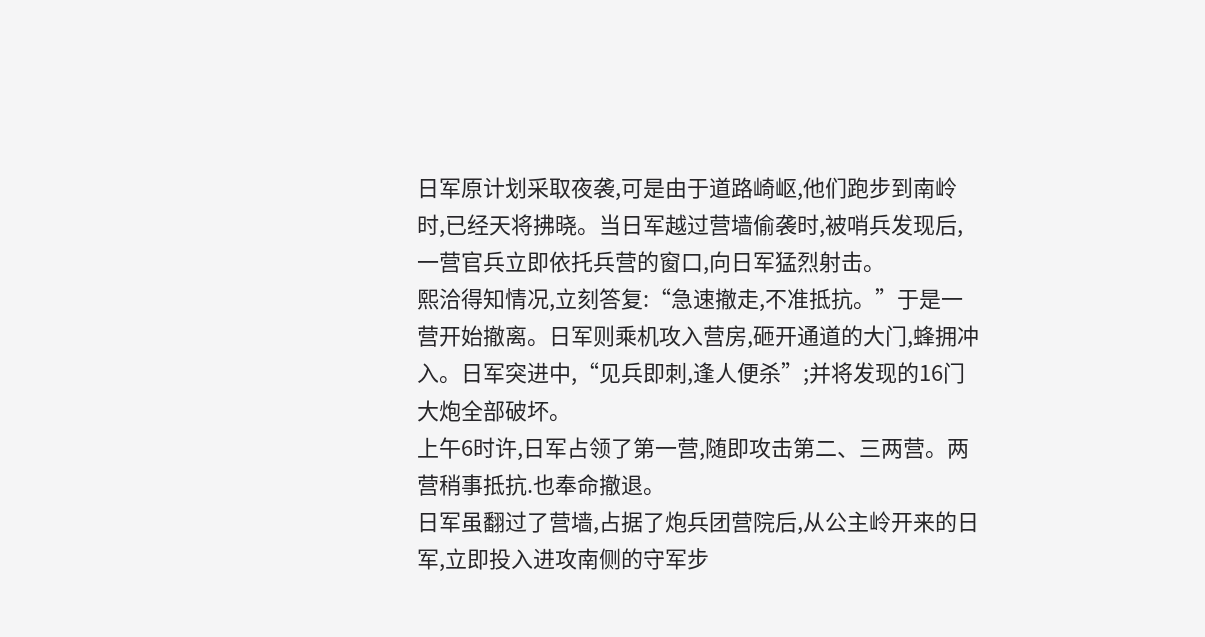日军原计划采取夜袭,可是由于道路崎岖,他们跑步到南岭时,已经天将拂晓。当日军越过营墙偷袭时,被哨兵发现后,一营官兵立即依托兵营的窗口,向日军猛烈射击。
熙洽得知情况,立刻答复:“急速撤走,不准抵抗。”于是一营开始撤离。日军则乘机攻入营房,砸开通道的大门,蜂拥冲入。日军突进中,“见兵即刺,逢人便杀”;并将发现的16门大炮全部破坏。
上午6时许,日军占领了第一营,随即攻击第二、三两营。两营稍事抵抗.也奉命撤退。
日军虽翻过了营墙,占据了炮兵团营院后,从公主岭开来的日军,立即投入进攻南侧的守军步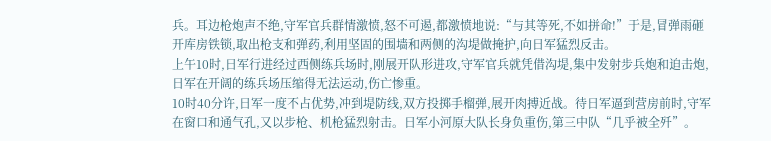兵。耳边枪炮声不绝,守军官兵群情激愤,怒不可遏,都激愤地说:“与其等死,不如拼命!”于是,冒弹雨砸开库房铁锁,取出枪支和弹药,利用坚固的围墙和两侧的沟堤做掩护,向日军猛烈反击。
上午10时,日军行进经过西侧练兵场时,刚展开队形进攻,守军官兵就凭借沟堤,集中发射步兵炮和迫击炮,日军在开阔的练兵场压缩得无法运动,伤亡惨重。
10时40分许,日军一度不占优势,冲到堤防线,双方投掷手榴弹,展开肉搏近战。待日军逼到营房前时,守军在窗口和通气孔,又以步枪、机枪猛烈射击。日军小河原大队长身负重伤,第三中队“几乎被全歼”。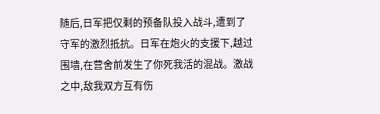随后,日军把仅剩的预备队投入战斗,遭到了守军的激烈抵抗。日军在炮火的支援下,越过围墙,在营舍前发生了你死我活的混战。激战之中,敌我双方互有伤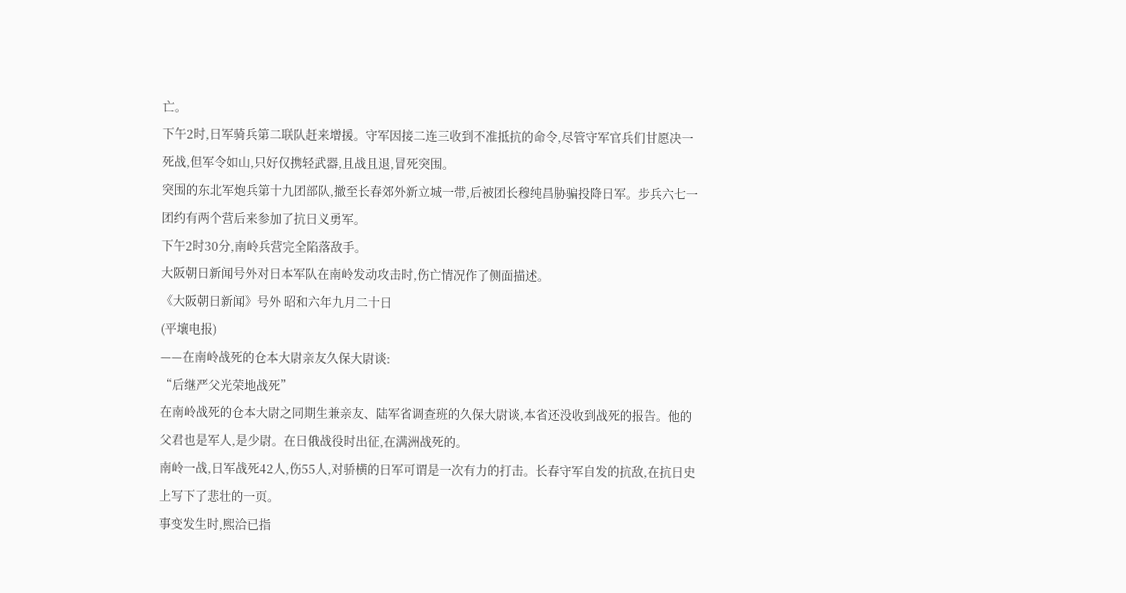亡。
下午2时,日军骑兵第二联队赶来增援。守军因接二连三收到不准抵抗的命令,尽管守军官兵们甘愿决一死战,但军令如山,只好仅携轻武器,且战且退,冒死突围。
突围的东北军炮兵第十九团部队,撤至长春郊外新立城一带,后被团长穆纯昌胁骗投降日军。步兵六七一团约有两个营后来参加了抗日义勇军。
下午2时30分,南岭兵营完全陷落敌手。
大阪朝日新闻号外对日本军队在南岭发动攻击时,伤亡情况作了侧面描述。
《大阪朝日新闻》号外 昭和六年九月二十日
(平壤电报)
——在南岭战死的仓本大尉亲友久保大尉谈:
“后继严父光荣地战死”
在南岭战死的仓本大尉之同期生兼亲友、陆军省调查班的久保大尉谈,本省还没收到战死的报告。他的父君也是军人,是少尉。在日俄战役时出征,在满洲战死的。
南岭一战,日军战死42人,伤55人,对骄横的日军可谓是一次有力的打击。长春守军自发的抗敌,在抗日史上写下了悲壮的一页。
事变发生时,熙洽已指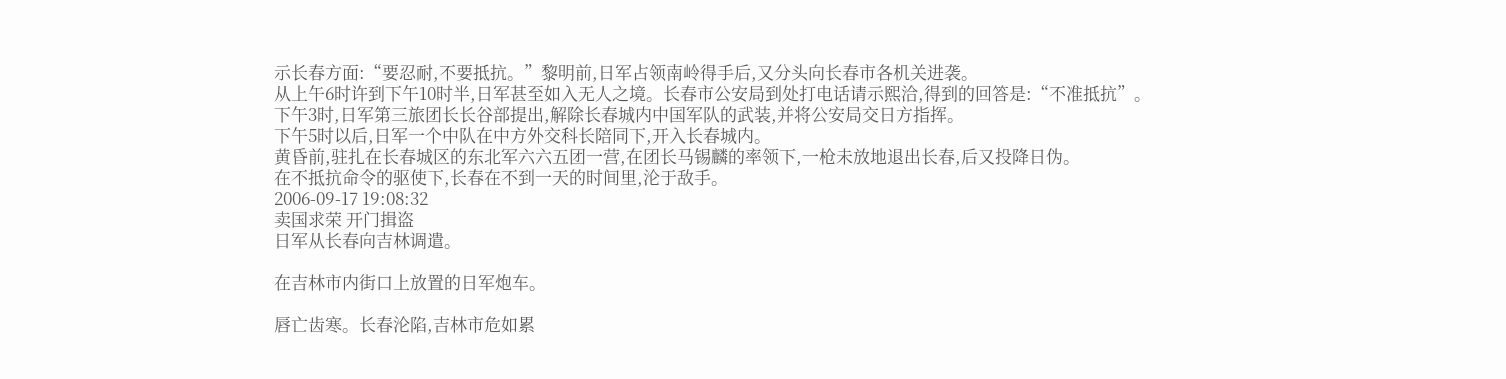示长春方面:“要忍耐,不要抵抗。”黎明前,日军占领南岭得手后,又分头向长春市各机关进袭。
从上午6时许到下午10时半,日军甚至如入无人之境。长春市公安局到处打电话请示熙洽,得到的回答是:“不准抵抗”。
下午3时,日军第三旅团长长谷部提出,解除长春城内中国军队的武装,并将公安局交日方指挥。
下午5时以后,日军一个中队在中方外交科长陪同下,开入长春城内。
黄昏前,驻扎在长春城区的东北军六六五团一营,在团长马锡麟的率领下,一枪未放地退出长春,后又投降日伪。
在不抵抗命令的驱使下,长春在不到一天的时间里,沦于敌手。
2006-09-17 19:08:32
卖国求荣 开门揖盗
日军从长春向吉林调遣。

在吉林市内街口上放置的日军炮车。

唇亡齿寒。长春沦陷,吉林市危如累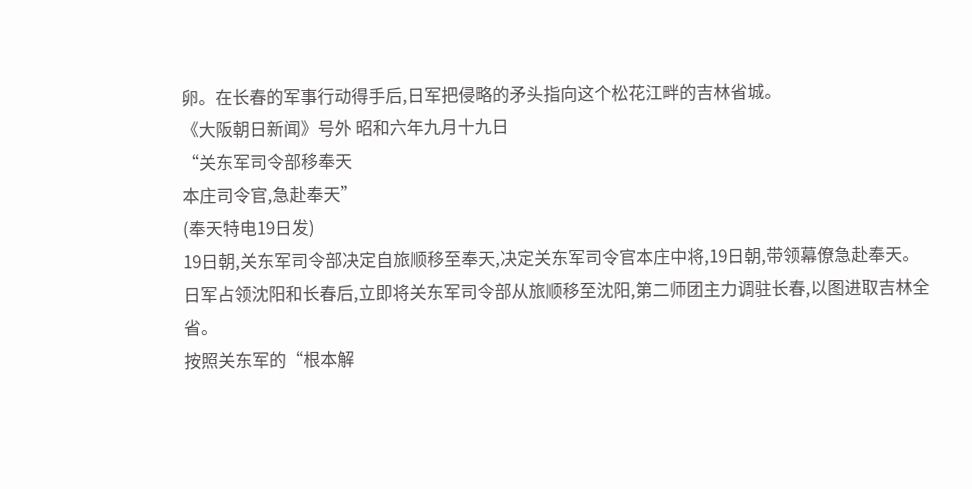卵。在长春的军事行动得手后,日军把侵略的矛头指向这个松花江畔的吉林省城。
《大阪朝日新闻》号外 昭和六年九月十九日
“关东军司令部移奉天
本庄司令官,急赴奉天”
(奉天特电19日发)
19日朝,关东军司令部决定自旅顺移至奉天,决定关东军司令官本庄中将,19日朝,带领幕僚急赴奉天。
日军占领沈阳和长春后,立即将关东军司令部从旅顺移至沈阳,第二师团主力调驻长春,以图进取吉林全省。
按照关东军的“根本解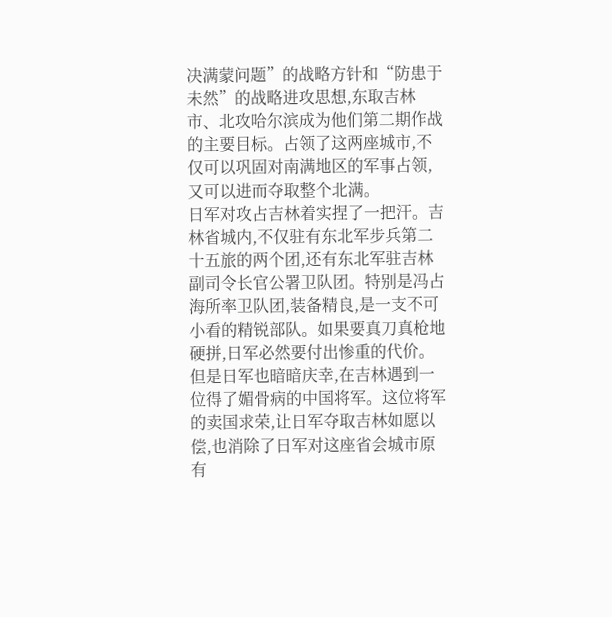决满蒙问题”的战略方针和“防患于未然”的战略进攻思想,东取吉林市、北攻哈尔滨成为他们第二期作战的主要目标。占领了这两座城市,不仅可以巩固对南满地区的军事占领,又可以进而夺取整个北满。
日军对攻占吉林着实捏了一把汗。吉林省城内,不仅驻有东北军步兵第二十五旅的两个团,还有东北军驻吉林副司令长官公署卫队团。特别是冯占海所率卫队团,装备精良,是一支不可小看的精锐部队。如果要真刀真枪地硬拼,日军必然要付出惨重的代价。
但是日军也暗暗庆幸,在吉林遇到一位得了媚骨病的中国将军。这位将军的卖国求荣,让日军夺取吉林如愿以偿,也消除了日军对这座省会城市原有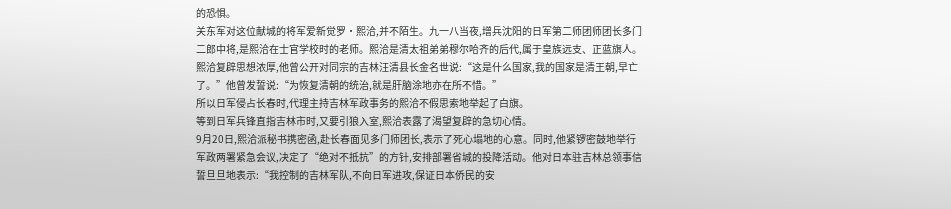的恐惧。
关东军对这位献城的将军爱新觉罗·熙洽,并不陌生。九一八当夜,增兵沈阳的日军第二师团师团长多门二郎中将,是熙洽在士官学校时的老师。熙洽是清太祖弟弟穆尔哈齐的后代,属于皇族远支、正蓝旗人。熙洽复辟思想浓厚,他曾公开对同宗的吉林汪清县长金名世说:“这是什么国家,我的国家是清王朝,早亡了。”他曾发誓说:“为恢复清朝的统治,就是肝脑涂地亦在所不惜。”
所以日军侵占长春时,代理主持吉林军政事务的熙洽不假思索地举起了白旗。
等到日军兵锋直指吉林市时,又要引狼入室,熙洽表露了渴望复辟的急切心情。
9月20日,熙洽派秘书携密函,赴长春面见多门师团长,表示了死心塌地的心意。同时,他紧锣密鼓地举行军政两署紧急会议,决定了“绝对不抵抗”的方针,安排部署省城的投降活动。他对日本驻吉林总领事信誓旦旦地表示:“我控制的吉林军队,不向日军进攻,保证日本侨民的安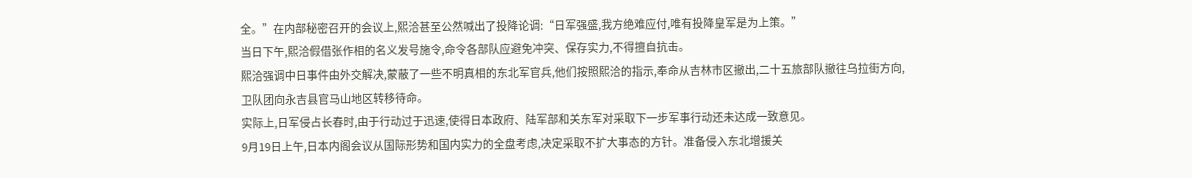全。”在内部秘密召开的会议上,熙洽甚至公然喊出了投降论调:“日军强盛,我方绝难应付,唯有投降皇军是为上策。”
当日下午,熙洽假借张作相的名义发号施令,命令各部队应避免冲突、保存实力,不得擅自抗击。
熙洽强调中日事件由外交解决,蒙蔽了一些不明真相的东北军官兵,他们按照熙洽的指示,奉命从吉林市区撤出,二十五旅部队撤往乌拉街方向,卫队团向永吉县官马山地区转移待命。
实际上,日军侵占长春时,由于行动过于迅速,使得日本政府、陆军部和关东军对采取下一步军事行动还未达成一致意见。
9月19日上午,日本内阁会议从国际形势和国内实力的全盘考虑,决定采取不扩大事态的方针。准备侵入东北增援关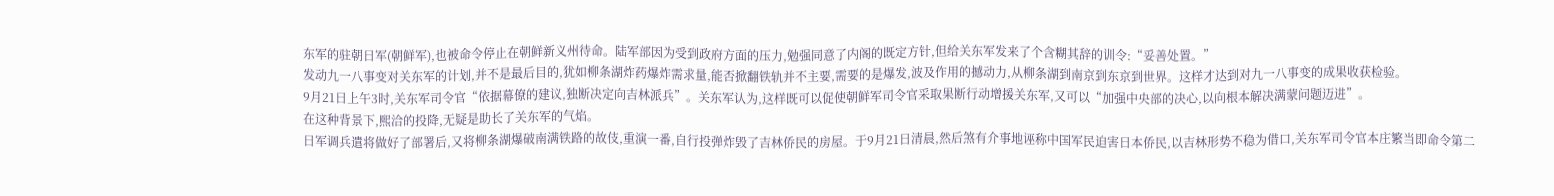东军的驻朝日军(朝鲜军),也被命令停止在朝鲜新义州待命。陆军部因为受到政府方面的压力,勉强同意了内阁的既定方针,但给关东军发来了个含糊其辞的训令:“妥善处置。”
发动九一八事变对关东军的计划,并不是最后目的,犹如柳条湖炸药爆炸需求量,能否掀翻铁轨并不主要,需要的是爆发,波及作用的撼动力,从柳条湖到南京到东京到世界。这样才达到对九一八事变的成果收获检验。
9月21日上午3时,关东军司令官“依据幕僚的建议,独断决定向吉林派兵”。关东军认为,这样既可以促使朝鲜军司令官采取果断行动增援关东军,又可以“加强中央部的决心,以向根本解决满蒙问题迈进”。
在这种背景下,熙洽的投降,无疑是助长了关东军的气焰。
日军调兵遣将做好了部署后,又将柳条湖爆破南满铁路的故伎,重演一番,自行投弹炸毁了吉林侨民的房屋。于9月21日清晨,然后煞有介事地诬称中国军民迫害日本侨民,以吉林形势不稳为借口,关东军司令官本庄繁当即命令第二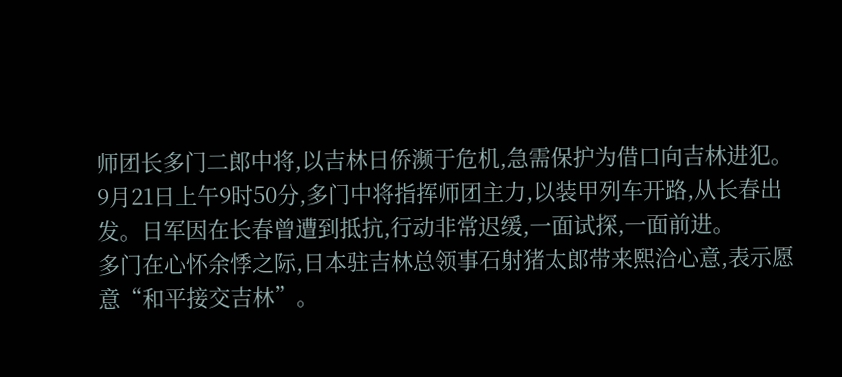师团长多门二郎中将,以吉林日侨濒于危机,急需保护为借口向吉林进犯。
9月21日上午9时50分,多门中将指挥师团主力,以装甲列车开路,从长春出发。日军因在长春曾遭到抵抗,行动非常迟缓,一面试探,一面前进。
多门在心怀余悸之际,日本驻吉林总领事石射猪太郎带来熙洽心意,表示愿意“和平接交吉林”。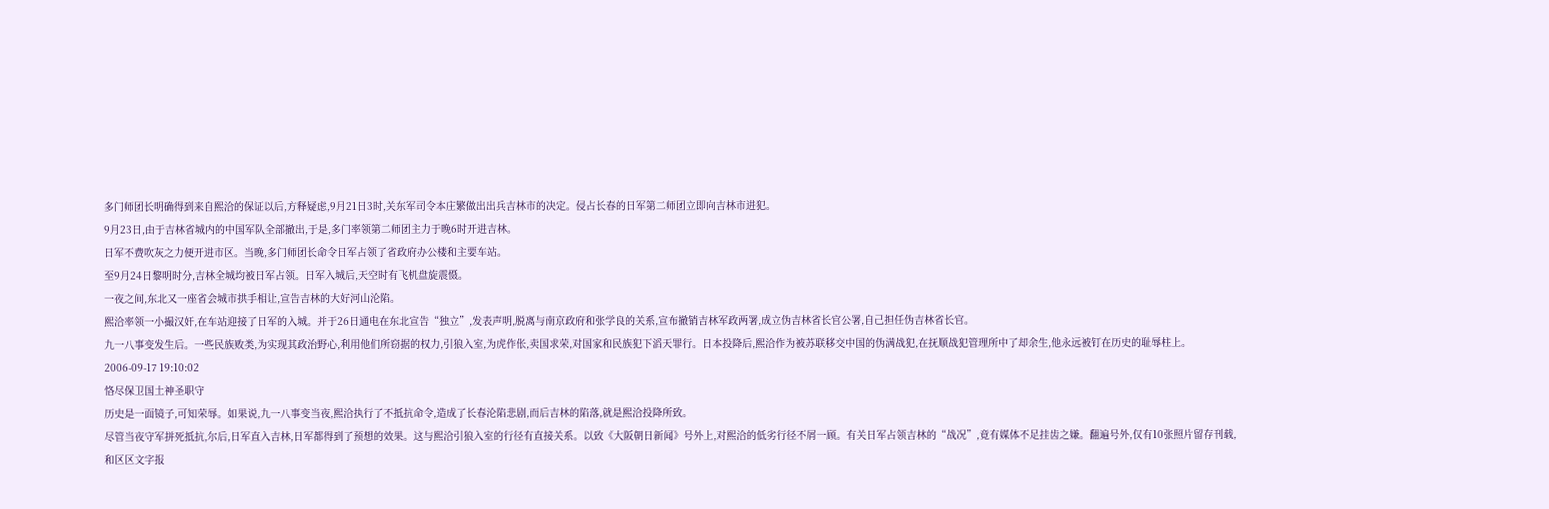多门师团长明确得到来自熙洽的保证以后,方释疑虑,9月21日3时,关东军司令本庄繁做出出兵吉林市的决定。侵占长春的日军第二师团立即向吉林市进犯。
9月23日,由于吉林省城内的中国军队全部撤出,于是,多门率领第二师团主力于晚6时开进吉林。
日军不费吹灰之力便开进市区。当晚,多门师团长命令日军占领了省政府办公楼和主要车站。
至9月24日黎明时分,吉林全城均被日军占领。日军入城后,天空时有飞机盘旋震慑。
一夜之间,东北又一座省会城市拱手相让,宣告吉林的大好河山沦陷。
熙洽率领一小撮汉奸,在车站迎接了日军的入城。并于26日通电在东北宣告“独立”,发表声明,脱离与南京政府和张学良的关系,宣布撤销吉林军政两署,成立伪吉林省长官公署,自己担任伪吉林省长官。
九一八事变发生后。一些民族败类,为实现其政治野心,利用他们所窃据的权力,引狼入室,为虎作伥,卖国求荣,对国家和民族犯下滔天罪行。日本投降后,熙洽作为被苏联移交中国的伪满战犯,在抚顺战犯管理所中了却余生,他永远被钉在历史的耻辱柱上。
2006-09-17 19:10:02
恪尽保卫国土神圣职守
历史是一面镜子,可知荣辱。如果说,九一八事变当夜,熙洽执行了不抵抗命令,造成了长春沦陷悲剧,而后吉林的陷落,就是熙洽投降所致。
尽管当夜守军拼死抵抗,尔后,日军直入吉林,日军都得到了预想的效果。这与熙洽引狼入室的行径有直接关系。以致《大阪朝日新闻》号外上,对熙洽的低劣行径不屑一顾。有关日军占领吉林的“战况”,竟有媒体不足挂齿之嫌。翻遍号外,仅有10张照片留存刊载,
和区区文字报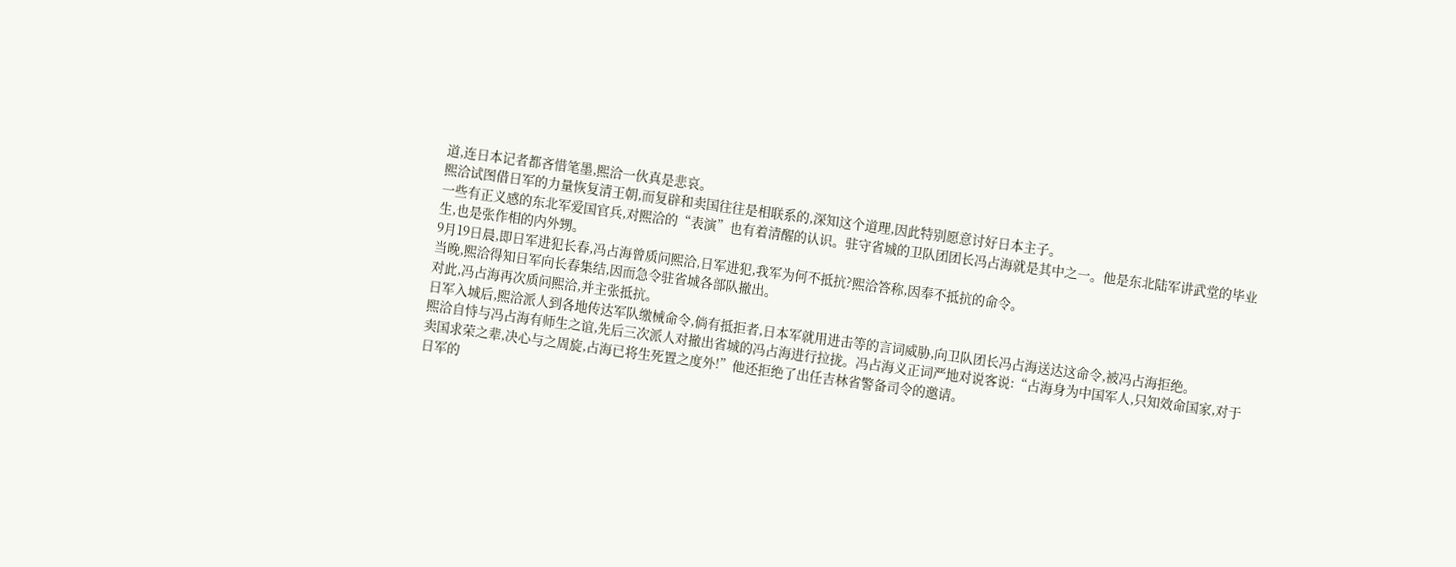道,连日本记者都吝惜笔墨,熙洽一伙真是悲哀。
熙洽试图借日军的力量恢复清王朝,而复辟和卖国往往是相联系的,深知这个道理,因此特别愿意讨好日本主子。
一些有正义感的东北军爱国官兵,对熙洽的“表演”也有着清醒的认识。驻守省城的卫队团团长冯占海就是其中之一。他是东北陆军讲武堂的毕业生,也是张作相的内外甥。
9月19日晨,即日军进犯长春,冯占海曾质问熙洽,日军进犯,我军为何不抵抗?熙洽答称,因奉不抵抗的命令。
当晚,熙洽得知日军向长春集结,因而急令驻省城各部队撤出。
对此,冯占海再次质问熙洽,并主张抵抗。
日军入城后,熙洽派人到各地传达军队缴械命令,倘有抵拒者,日本军就用进击等的言词威胁,向卫队团长冯占海送达这命令,被冯占海拒绝。
熙洽自恃与冯占海有师生之谊,先后三次派人对撤出省城的冯占海进行拉拢。冯占海义正词严地对说客说:“占海身为中国军人,只知效命国家,对于卖国求荣之辈,决心与之周旋,占海已将生死置之度外!”他还拒绝了出任吉林省警备司令的邀请。
日军的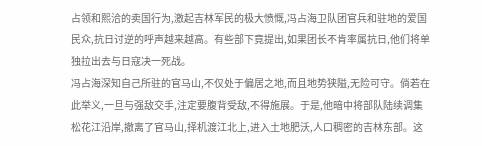占领和熙洽的卖国行为,激起吉林军民的极大愤慨,冯占海卫队团官兵和驻地的爱国民众,抗日讨逆的呼声越来越高。有些部下竟提出,如果团长不肯率属抗日,他们将单独拉出去与日寇决一死战。
冯占海深知自己所驻的官马山,不仅处于偏居之地,而且地势狭隘,无险可守。倘若在此举义,一旦与强敌交手,注定要腹背受敌,不得施展。于是,他暗中将部队陆续调集松花江沿岸,撤离了官马山,择机渡江北上,进入土地肥沃,人口稠密的吉林东部。这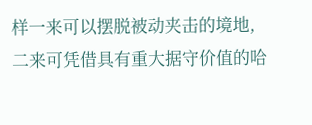样一来可以摆脱被动夹击的境地,二来可凭借具有重大据守价值的哈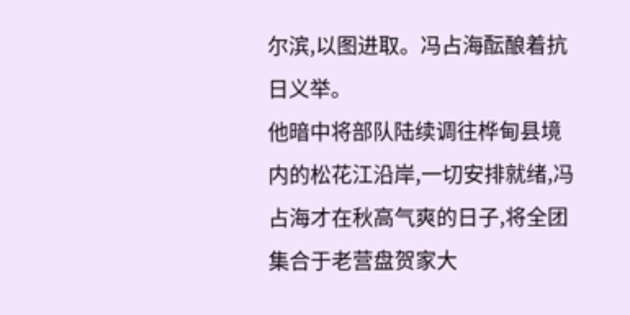尔滨,以图进取。冯占海酝酿着抗日义举。
他暗中将部队陆续调往桦甸县境内的松花江沿岸,一切安排就绪,冯占海才在秋高气爽的日子,将全团集合于老营盘贺家大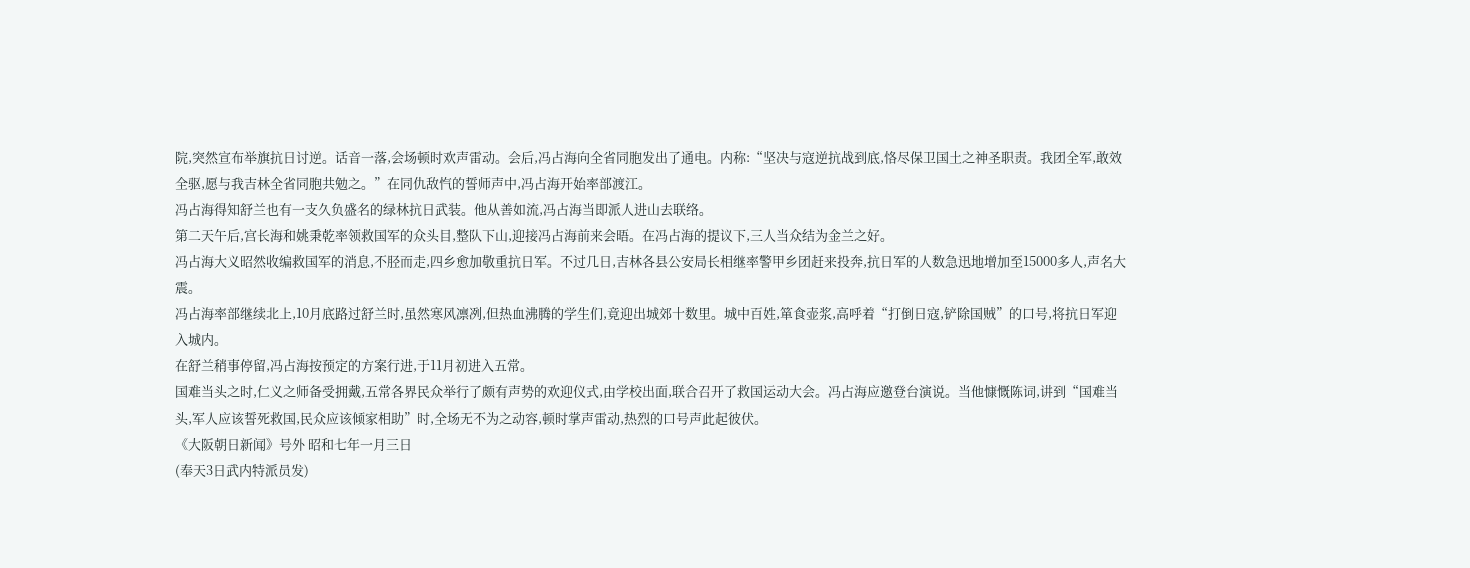院,突然宣布举旗抗日讨逆。话音一落,会场顿时欢声雷动。会后,冯占海向全省同胞发出了通电。内称:“坚决与寇逆抗战到底,恪尽保卫国土之神圣职责。我团全军,敢效全驱,愿与我吉林全省同胞共勉之。”在同仇敌忾的誓师声中,冯占海开始率部渡江。
冯占海得知舒兰也有一支久负盛名的绿林抗日武装。他从善如流,冯占海当即派人进山去联络。
第二天午后,宫长海和姚秉乾率领救国军的众头目,整队下山,迎接冯占海前来会晤。在冯占海的提议下,三人当众结为金兰之好。
冯占海大义昭然收编救国军的消息,不胫而走,四乡愈加敬重抗日军。不过几日,吉林各县公安局长相继率警甲乡团赶来投奔,抗日军的人数急迅地增加至15000多人,声名大震。
冯占海率部继续北上,10月底路过舒兰时,虽然寒风凛冽,但热血沸腾的学生们,竟迎出城郊十数里。城中百姓,箪食壶浆,高呼着“打倒日寇,铲除国贼”的口号,将抗日军迎入城内。
在舒兰稍事停留,冯占海按预定的方案行进,于11月初进入五常。
国难当头之时,仁义之师备受拥戴,五常各界民众举行了颇有声势的欢迎仪式,由学校出面,联合召开了救国运动大会。冯占海应邀登台演说。当他慷慨陈词,讲到“国难当头,军人应该誓死救国,民众应该倾家相助”时,全场无不为之动容,顿时掌声雷动,热烈的口号声此起彼伏。
《大阪朝日新闻》号外 昭和七年一月三日
(奉天3日武内特派员发)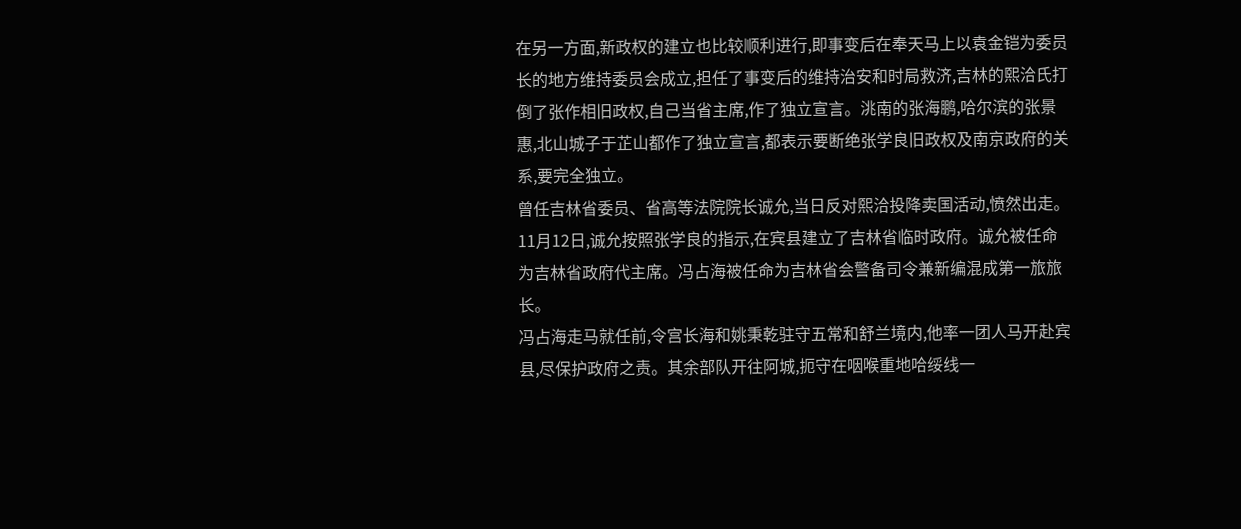在另一方面,新政权的建立也比较顺利进行,即事变后在奉天马上以袁金铠为委员长的地方维持委员会成立,担任了事变后的维持治安和时局救济,吉林的熙洽氏打倒了张作相旧政权,自己当省主席,作了独立宣言。洮南的张海鹏,哈尔滨的张景惠,北山城子于芷山都作了独立宣言,都表示要断绝张学良旧政权及南京政府的关系,要完全独立。
曾任吉林省委员、省高等法院院长诚允,当日反对熙洽投降卖国活动,愤然出走。
11月12日,诚允按照张学良的指示,在宾县建立了吉林省临时政府。诚允被任命为吉林省政府代主席。冯占海被任命为吉林省会警备司令兼新编混成第一旅旅长。
冯占海走马就任前,令宫长海和姚秉乾驻守五常和舒兰境内,他率一团人马开赴宾县,尽保护政府之责。其余部队开往阿城,扼守在咽喉重地哈绥线一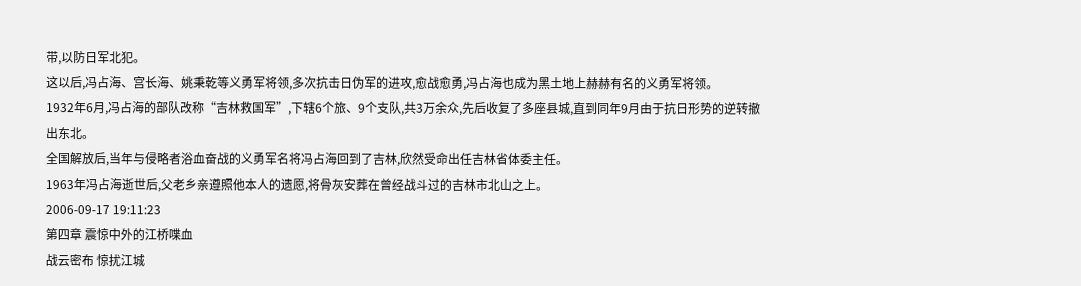带,以防日军北犯。
这以后,冯占海、宫长海、姚秉乾等义勇军将领,多次抗击日伪军的进攻,愈战愈勇,冯占海也成为黑土地上赫赫有名的义勇军将领。
1932年6月,冯占海的部队改称“吉林救国军”,下辖6个旅、9个支队,共3万余众,先后收复了多座县城,直到同年9月由于抗日形势的逆转撤出东北。
全国解放后,当年与侵略者浴血奋战的义勇军名将冯占海回到了吉林,欣然受命出任吉林省体委主任。
1963年冯占海逝世后,父老乡亲遵照他本人的遗愿,将骨灰安葬在曾经战斗过的吉林市北山之上。
2006-09-17 19:11:23
第四章 震惊中外的江桥喋血
战云密布 惊扰江城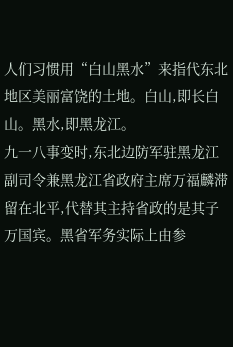人们习惯用“白山黑水”来指代东北地区美丽富饶的土地。白山,即长白山。黑水,即黑龙江。
九一八事变时,东北边防军驻黑龙江副司令兼黑龙江省政府主席万福麟滞留在北平,代替其主持省政的是其子万国宾。黑省军务实际上由参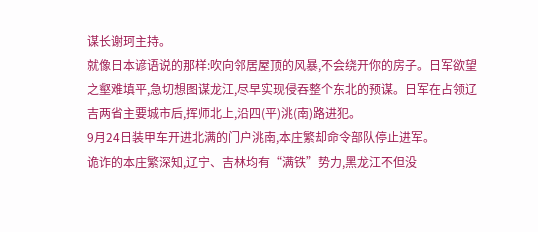谋长谢珂主持。
就像日本谚语说的那样:吹向邻居屋顶的风暴,不会绕开你的房子。日军欲望之壑难填平,急切想图谋龙江,尽早实现侵吞整个东北的预谋。日军在占领辽吉两省主要城市后,挥师北上,沿四(平)洮(南)路进犯。
9月24日装甲车开进北满的门户洮南,本庄繁却命令部队停止进军。
诡诈的本庄繁深知,辽宁、吉林均有“满铁”势力,黑龙江不但没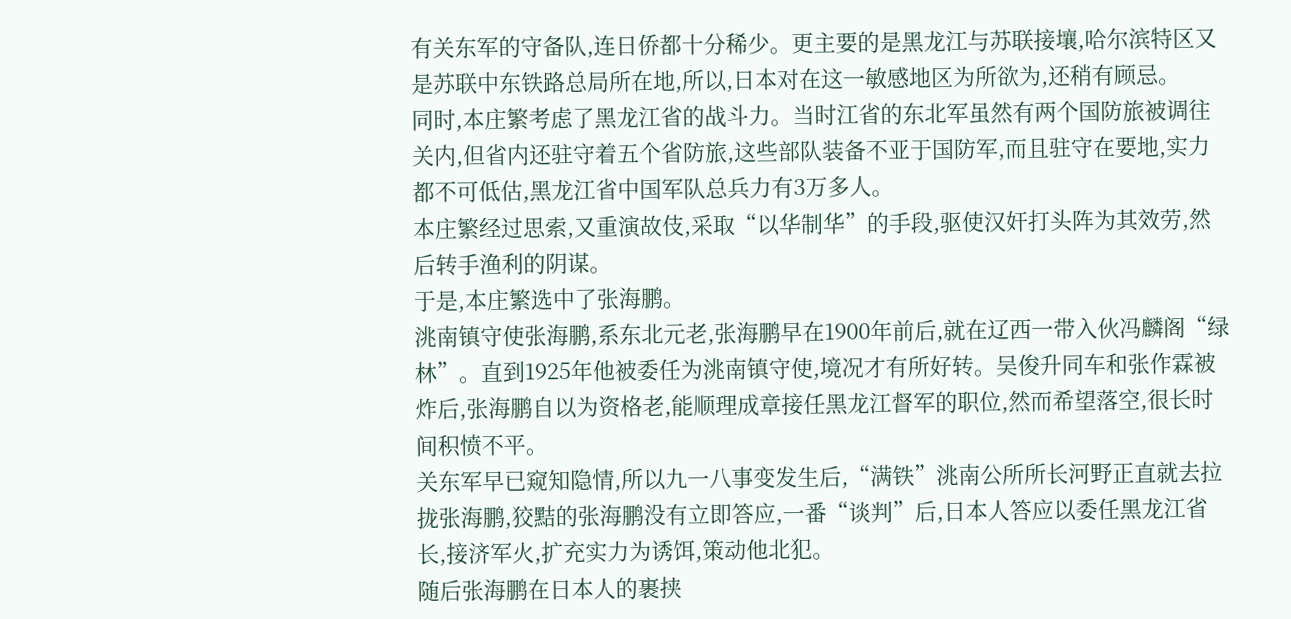有关东军的守备队,连日侨都十分稀少。更主要的是黑龙江与苏联接壤,哈尔滨特区又是苏联中东铁路总局所在地,所以,日本对在这一敏感地区为所欲为,还稍有顾忌。
同时,本庄繁考虑了黑龙江省的战斗力。当时江省的东北军虽然有两个国防旅被调往关内,但省内还驻守着五个省防旅,这些部队装备不亚于国防军,而且驻守在要地,实力都不可低估,黑龙江省中国军队总兵力有3万多人。
本庄繁经过思索,又重演故伎,采取“以华制华”的手段,驱使汉奸打头阵为其效劳,然后转手渔利的阴谋。
于是,本庄繁选中了张海鹏。
洮南镇守使张海鹏,系东北元老,张海鹏早在1900年前后,就在辽西一带入伙冯麟阁“绿林”。直到1925年他被委任为洮南镇守使,境况才有所好转。吴俊升同车和张作霖被炸后,张海鹏自以为资格老,能顺理成章接任黑龙江督军的职位,然而希望落空,很长时间积愤不平。
关东军早已窥知隐情,所以九一八事变发生后,“满铁”洮南公所所长河野正直就去拉拢张海鹏,狡黠的张海鹏没有立即答应,一番“谈判”后,日本人答应以委任黑龙江省长,接济军火,扩充实力为诱饵,策动他北犯。
随后张海鹏在日本人的裹挟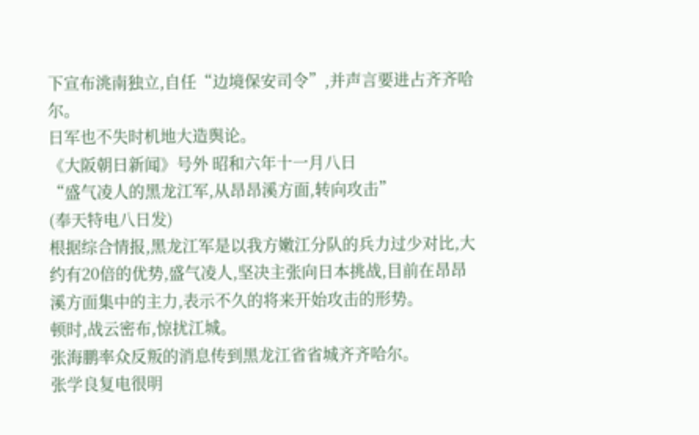下宣布洮南独立,自任“边境保安司令”,并声言要进占齐齐哈尔。
日军也不失时机地大造舆论。
《大阪朝日新闻》号外 昭和六年十一月八日
“盛气凌人的黑龙江军,从昂昂溪方面,转向攻击”
(奉天特电八日发)
根据综合情报,黑龙江军是以我方嫩江分队的兵力过少对比,大约有20倍的优势,盛气凌人,坚决主张向日本挑战,目前在昂昂溪方面集中的主力,表示不久的将来开始攻击的形势。
顿时,战云密布,惊扰江城。
张海鹏率众反叛的消息传到黑龙江省省城齐齐哈尔。
张学良复电很明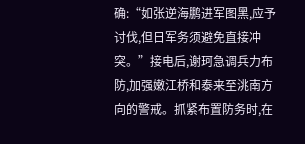确:“如张逆海鹏进军图黑,应予讨伐,但日军务须避免直接冲突。”接电后,谢珂急调兵力布防,加强嫩江桥和泰来至洮南方向的警戒。抓紧布置防务时,在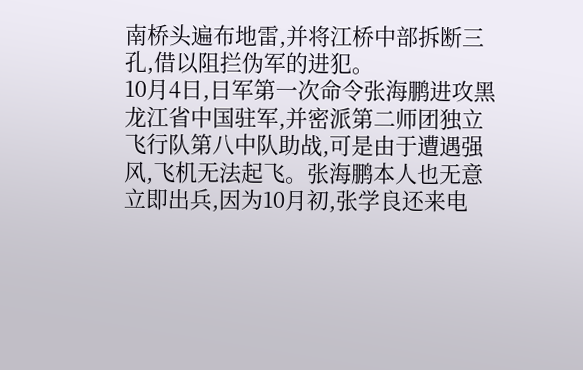南桥头遍布地雷,并将江桥中部拆断三孔,借以阻拦伪军的进犯。
10月4日,日军第一次命令张海鹏进攻黑龙江省中国驻军,并密派第二师团独立飞行队第八中队助战,可是由于遭遇强风,飞机无法起飞。张海鹏本人也无意立即出兵,因为10月初,张学良还来电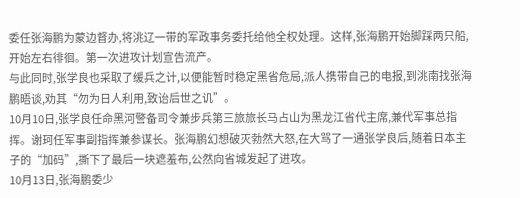委任张海鹏为蒙边督办,将洮辽一带的军政事务委托给他全权处理。这样,张海鹏开始脚踩两只船,开始左右徘徊。第一次进攻计划宣告流产。
与此同时,张学良也采取了缓兵之计,以便能暂时稳定黑省危局,派人携带自己的电报,到洮南找张海鹏晤谈,劝其“勿为日人利用,致诒后世之讥”。
10月10日,张学良任命黑河警备司令兼步兵第三旅旅长马占山为黑龙江省代主席,兼代军事总指挥。谢珂任军事副指挥兼参谋长。张海鹏幻想破灭勃然大怒,在大骂了一通张学良后,随着日本主子的“加码”,撕下了最后一块遮羞布,公然向省城发起了进攻。
10月13日,张海鹏委少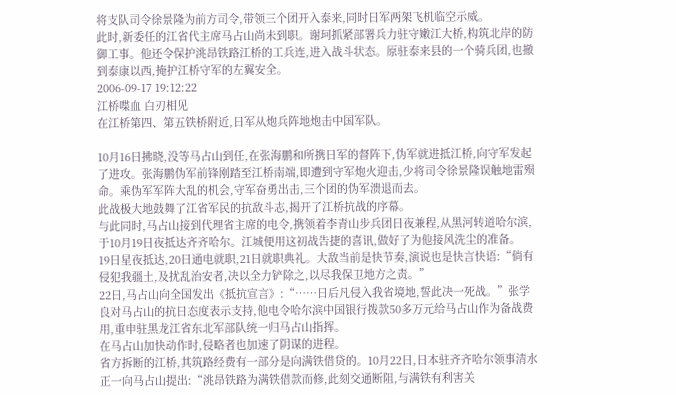将支队司令徐景隆为前方司令,带领三个团开入泰来,同时日军两架飞机临空示威。
此时,新委任的江省代主席马占山尚未到职。谢珂抓紧部署兵力驻守嫩江大桥,构筑北岸的防御工事。他还令保护洮昂铁路江桥的工兵连,进入战斗状态。原驻泰来县的一个骑兵团,也撤到泰康以西,掩护江桥守军的左翼安全。
2006-09-17 19:12:22
江桥喋血 白刃相见
在江桥第四、第五铁桥附近,日军从炮兵阵地炮击中国军队。

10月16日拂晓,没等马占山到任,在张海鹏和所携日军的督阵下,伪军就进抵江桥,向守军发起了进攻。张海鹏伪军前锋刚踏至江桥南端,即遭到守军炮火迎击,少将司令徐景隆误触地雷殒命。乘伪军军阵大乱的机会,守军奋勇出击,三个团的伪军溃退而去。
此战极大地鼓舞了江省军民的抗敌斗志,揭开了江桥抗战的序幕。
与此同时,马占山接到代理省主席的电令,携领着李青山步兵团日夜兼程,从黑河转道哈尔滨,于10月19日夜抵达齐齐哈尔。江城便用这初战告捷的喜讯,做好了为他接风洗尘的准备。
19日星夜抵达,20日通电就职,21日就职典礼。大敌当前是快节奏,演说也是快言快语:“倘有侵犯我疆土,及扰乱治安者,决以全力铲除之,以尽我保卫地方之责。”
22日,马占山向全国发出《抵抗宣言》:“……日后凡侵入我省境地,誓此决一死战。”张学良对马占山的抗日态度表示支持,他电令哈尔滨中国银行拨款50多万元给马占山作为备战费用,重申驻黑龙江省东北军部队统一归马占山指挥。
在马占山加快动作时,侵略者也加速了阴谋的进程。
省方拆断的江桥,其筑路经费有一部分是向满铁借贷的。10月22日,日本驻齐齐哈尔领事清水正一向马占山提出:“洮昂铁路为满铁借款而修,此刻交通断阻,与满铁有利害关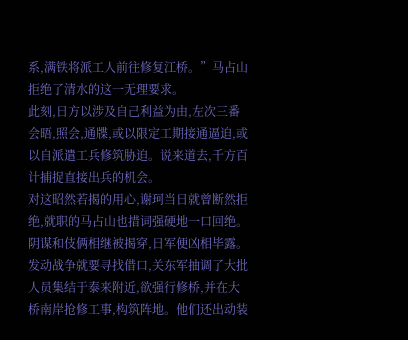系,满铁将派工人前往修复江桥。”马占山拒绝了清水的这一无理要求。
此刻,日方以涉及自己利益为由,左次三番会晤,照会,通牒,或以限定工期接通逼迫,或以自派遣工兵修筑胁迫。说来道去,千方百计捕捉直接出兵的机会。
对这昭然若揭的用心,谢珂当日就曾断然拒绝,就职的马占山也措词强硬地一口回绝。
阴谋和伎俩相继被揭穿,日军便凶相毕露。
发动战争就要寻找借口,关东军抽调了大批人员集结于泰来附近,欲强行修桥,并在大桥南岸抢修工事,构筑阵地。他们还出动装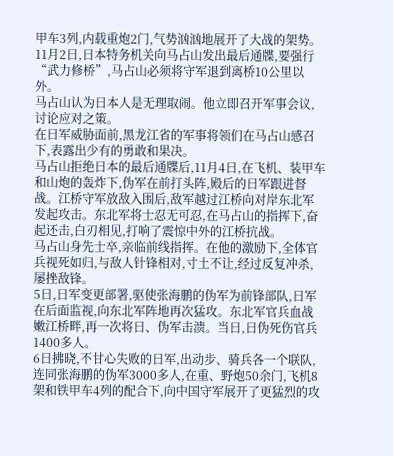甲车3列,内载重炮2门,气势汹汹地展开了大战的架势。
11月2日,日本特务机关向马占山发出最后通牒,要强行“武力修桥”,马占山必须将守军退到离桥10公里以外。
马占山认为日本人是无理取闹。他立即召开军事会议,讨论应对之策。
在日军威胁面前,黑龙江省的军事将领们在马占山感召下,表露出少有的勇敢和果决。
马占山拒绝日本的最后通牒后,11月4日,在飞机、装甲车和山炮的轰炸下,伪军在前打头阵,殿后的日军跟进督战。江桥守军放敌入围后,敌军越过江桥向对岸东北军发起攻击。东北军将士忍无可忍,在马占山的指挥下,奋起还击,白刃相见,打响了震惊中外的江桥抗战。
马占山身先士卒,亲临前线指挥。在他的激励下,全体官兵视死如归,与敌人针锋相对,寸土不让,经过反复冲杀,屡挫敌锋。
5日,日军变更部署,驱使张海鹏的伪军为前锋部队,日军在后面监视,向东北军阵地再次猛攻。东北军官兵血战嫩江桥畔,再一次将日、伪军击溃。当日,日伪死伤官兵1400多人。
6日拂晓,不甘心失败的日军,出动步、骑兵各一个联队,连同张海鹏的伪军3000多人,在重、野炮50余门,飞机8架和铁甲车4列的配合下,向中国守军展开了更猛烈的攻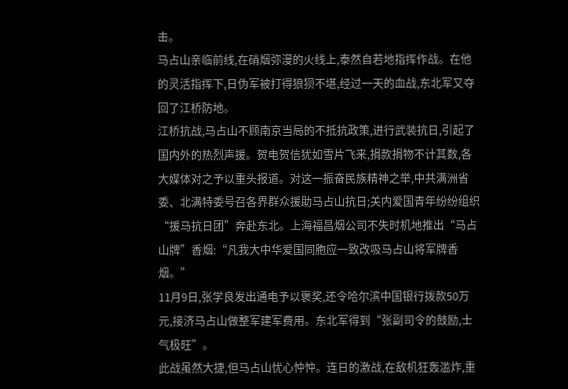击。
马占山亲临前线,在硝烟弥漫的火线上,泰然自若地指挥作战。在他的灵活指挥下,日伪军被打得狼狈不堪,经过一天的血战,东北军又夺回了江桥防地。
江桥抗战,马占山不顾南京当局的不抵抗政策,进行武装抗日,引起了国内外的热烈声援。贺电贺信犹如雪片飞来,捐款捐物不计其数,各大媒体对之予以重头报道。对这一振奋民族精神之举,中共满洲省委、北满特委号召各界群众援助马占山抗日;关内爱国青年纷纷组织“援马抗日团”奔赴东北。上海福昌烟公司不失时机地推出“马占山牌”香烟:“凡我大中华爱国同胞应一致改吸马占山将军牌香烟。”
11月9日,张学良发出通电予以褒奖,还令哈尔滨中国银行拨款50万元,接济马占山做整军建军费用。东北军得到“张副司令的鼓励,士气极旺”。
此战虽然大捷,但马占山忧心忡忡。连日的激战,在敌机狂轰滥炸,重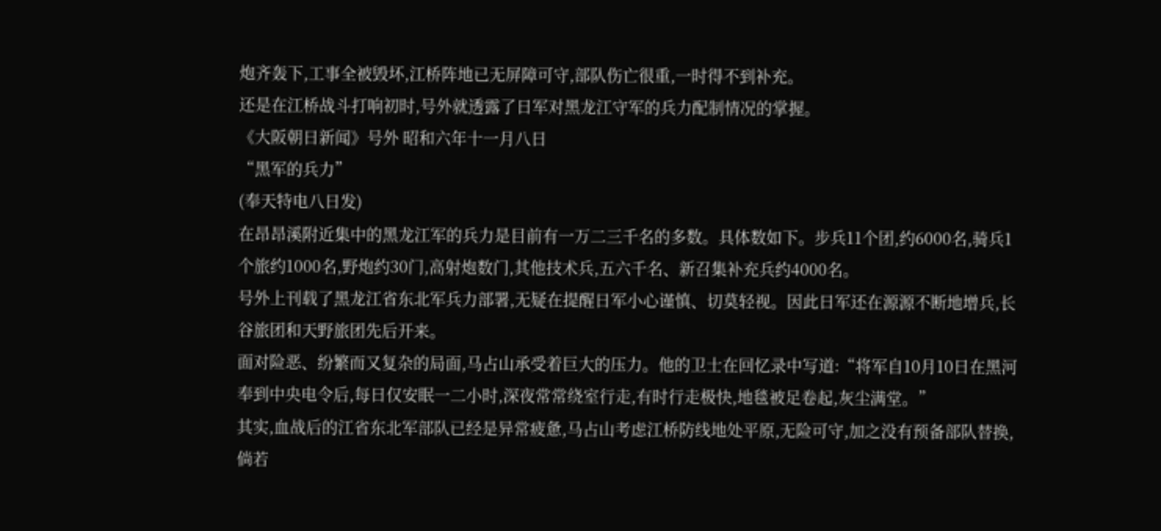炮齐轰下,工事全被毁坏,江桥阵地已无屏障可守,部队伤亡很重,一时得不到补充。
还是在江桥战斗打响初时,号外就透露了日军对黑龙江守军的兵力配制情况的掌握。
《大阪朝日新闻》号外 昭和六年十一月八日
“黑军的兵力”
(奉天特电八日发)
在昂昂溪附近集中的黑龙江军的兵力是目前有一万二三千名的多数。具体数如下。步兵11个团,约6000名,骑兵1个旅约1000名,野炮约30门,高射炮数门,其他技术兵,五六千名、新召集补充兵约4000名。
号外上刊载了黑龙江省东北军兵力部署,无疑在提醒日军小心谨慎、切莫轻视。因此日军还在源源不断地增兵,长谷旅团和天野旅团先后开来。
面对险恶、纷繁而又复杂的局面,马占山承受着巨大的压力。他的卫士在回忆录中写道:“将军自10月10日在黑河奉到中央电令后,每日仅安眠一二小时,深夜常常绕室行走,有时行走极快,地毯被足卷起,灰尘满堂。”
其实,血战后的江省东北军部队已经是异常疲惫,马占山考虑江桥防线地处平原,无险可守,加之没有预备部队替换,倘若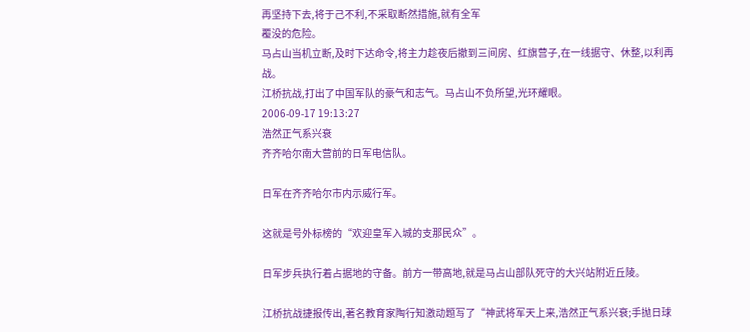再坚持下去,将于己不利,不采取断然措施,就有全军
覆没的危险。
马占山当机立断,及时下达命令,将主力趁夜后撤到三间房、红旗营子,在一线据守、休整,以利再战。
江桥抗战,打出了中国军队的豪气和志气。马占山不负所望,光环耀眼。
2006-09-17 19:13:27
浩然正气系兴衰
齐齐哈尔南大营前的日军电信队。

日军在齐齐哈尔市内示威行军。

这就是号外标榜的“欢迎皇军入城的支那民众”。

日军步兵执行着占据地的守备。前方一带高地,就是马占山部队死守的大兴站附近丘陵。

江桥抗战捷报传出,著名教育家陶行知激动题写了“神武将军天上来,浩然正气系兴衰;手抛日球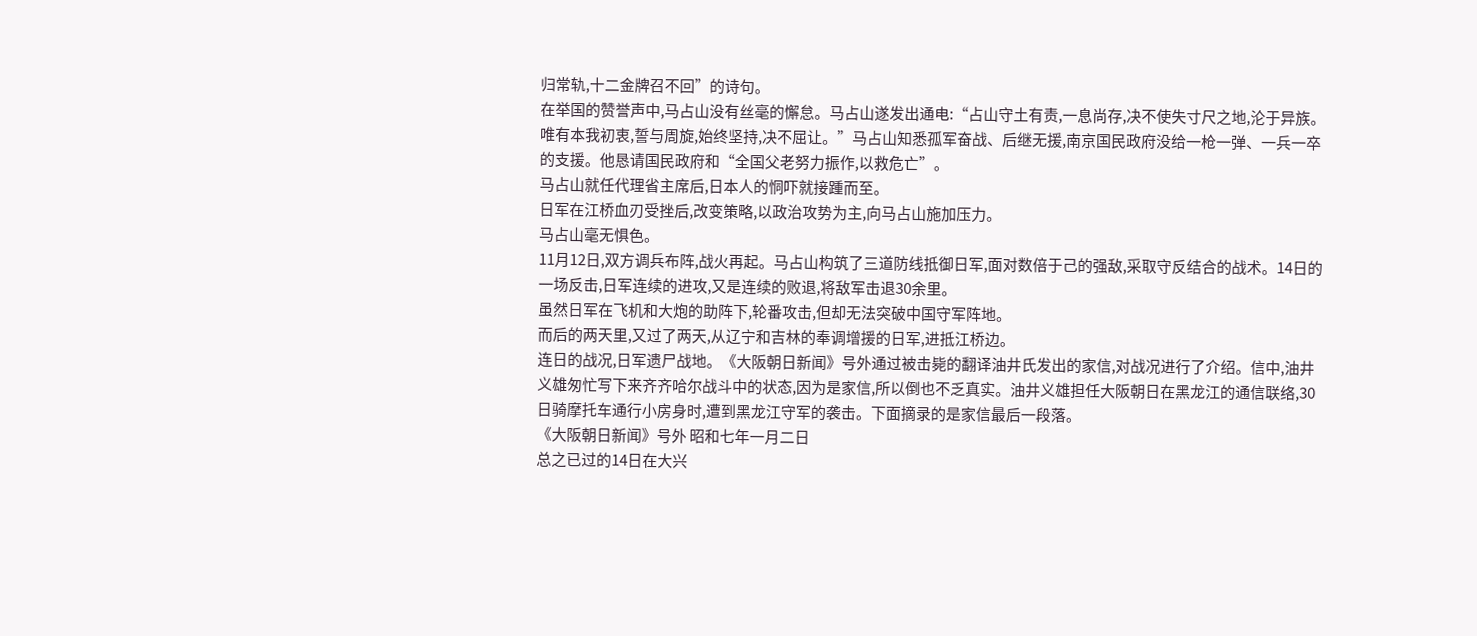归常轨,十二金牌召不回”的诗句。
在举国的赞誉声中,马占山没有丝毫的懈怠。马占山遂发出通电:“占山守土有责,一息尚存,决不使失寸尺之地,沦于异族。唯有本我初衷,誓与周旋,始终坚持,决不屈让。”马占山知悉孤军奋战、后继无援,南京国民政府没给一枪一弹、一兵一卒的支援。他恳请国民政府和“全国父老努力振作,以救危亡”。
马占山就任代理省主席后,日本人的恫吓就接踵而至。
日军在江桥血刃受挫后,改变策略,以政治攻势为主,向马占山施加压力。
马占山毫无惧色。
11月12日,双方调兵布阵,战火再起。马占山构筑了三道防线抵御日军,面对数倍于己的强敌,采取守反结合的战术。14日的一场反击,日军连续的进攻,又是连续的败退,将敌军击退30余里。
虽然日军在飞机和大炮的助阵下,轮番攻击,但却无法突破中国守军阵地。
而后的两天里,又过了两天,从辽宁和吉林的奉调增援的日军,进抵江桥边。
连日的战况,日军遗尸战地。《大阪朝日新闻》号外通过被击毙的翻译油井氏发出的家信,对战况进行了介绍。信中,油井义雄匆忙写下来齐齐哈尔战斗中的状态,因为是家信,所以倒也不乏真实。油井义雄担任大阪朝日在黑龙江的通信联络,30日骑摩托车通行小房身时,遭到黑龙江守军的袭击。下面摘录的是家信最后一段落。
《大阪朝日新闻》号外 昭和七年一月二日
总之已过的14日在大兴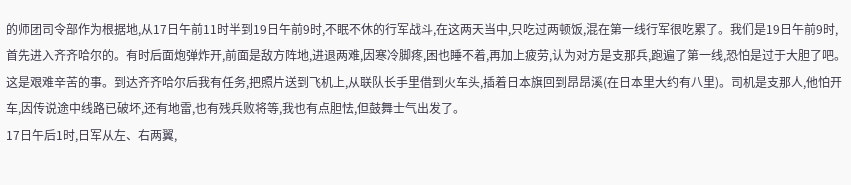的师团司令部作为根据地,从17日午前11时半到19日午前9时,不眠不休的行军战斗,在这两天当中,只吃过两顿饭,混在第一线行军很吃累了。我们是19日午前9时,首先进入齐齐哈尔的。有时后面炮弹炸开,前面是敌方阵地,进退两难,因寒冷脚疼,困也睡不着,再加上疲劳,认为对方是支那兵,跑遍了第一线,恐怕是过于大胆了吧。这是艰难辛苦的事。到达齐齐哈尔后我有任务,把照片送到飞机上,从联队长手里借到火车头,插着日本旗回到昂昂溪(在日本里大约有八里)。司机是支那人,他怕开车,因传说途中线路已破坏,还有地雷,也有残兵败将等,我也有点胆怯,但鼓舞士气出发了。
17日午后1时,日军从左、右两翼,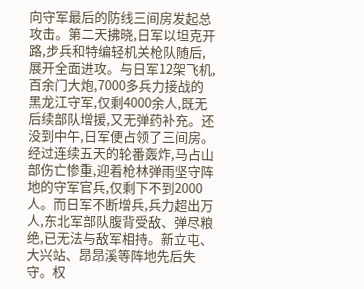向守军最后的防线三间房发起总攻击。第二天拂晓,日军以坦克开路,步兵和特编轻机关枪队随后,展开全面进攻。与日军12架飞机,百余门大炮,7000多兵力接战的黑龙江守军,仅剩4000余人,既无后续部队增援,又无弹药补充。还没到中午,日军便占领了三间房。
经过连续五天的轮番轰炸,马占山部伤亡惨重,迎着枪林弹雨坚守阵地的守军官兵,仅剩下不到2000人。而日军不断增兵,兵力超出万人,东北军部队腹背受敌、弹尽粮绝,已无法与敌军相持。新立屯、大兴站、昂昂溪等阵地先后失守。权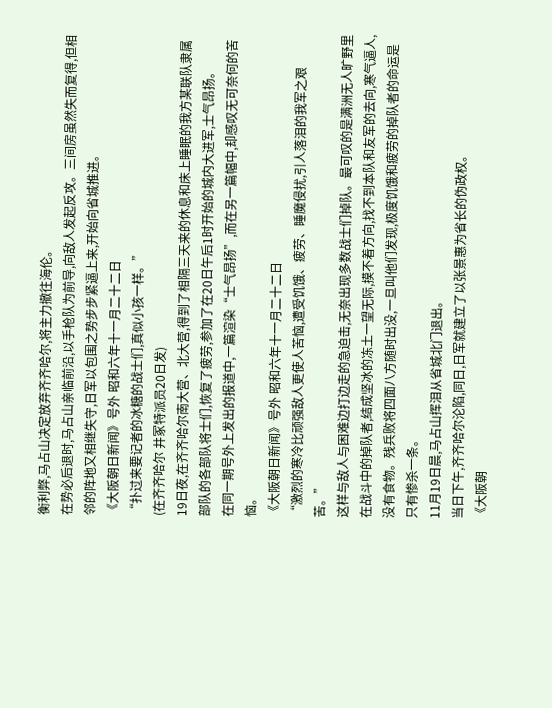衡利弊,马占山决定放弃齐齐哈尔,将主力撤往海伦。
在势必后退时,马占山亲临前沿,以手枪队为前导,向敌人发起反攻。三间房虽然失而复得,但相邻的阵地又相继失守,日军以包围之势步步紧逼上来,开始向省城推进。
《大阪朝日新闻》号外 昭和六年十一月二十二日
“扑过来要记者的冰糖的战士们,真似小孩一样。”
(在齐齐哈尔 井冢特派员20日发)
19日夜,在齐齐哈尔南大营、北大营,得到了相隔三天来的休息和床上睡眠的我方某联队隶属部队的各部队将士们,恢复了疲劳,参加了在20日午后1时开始的城内大进军,士气昂扬。
在同一期号外上发出的报道中,一篇渲染“士气昂扬”,而在另一篇幅中,却感叹无可奈何的苦恼。
《大阪朝日新闻》号外 昭和六年十一月二十二日
“激烈的寒冷比顽强敌人更使人苦恼,遭受饥饿、疲劳、睡魔侵扰,引人落泪的我军之艰苦。”
这样与敌人与困难边打边走的急迫击,无奈出现多数战士们掉队。最可叹的是满洲无人旷野里在战斗中的掉队者,结成坚冰的冻土一望无际,摸不着方向,找不到本队和友军的去向,寒气逼人,没有食物。残兵败将四面八方随时出没,一旦叫他们发现,极度饥饿和疲劳的掉队者的命运是只有惨杀一条。
11月19日晨,马占山挥泪从省城北门退出。
当日下午,齐齐哈尔沦陷,同日,日军就建立了以张景惠为省长的伪政权。
《大阪朝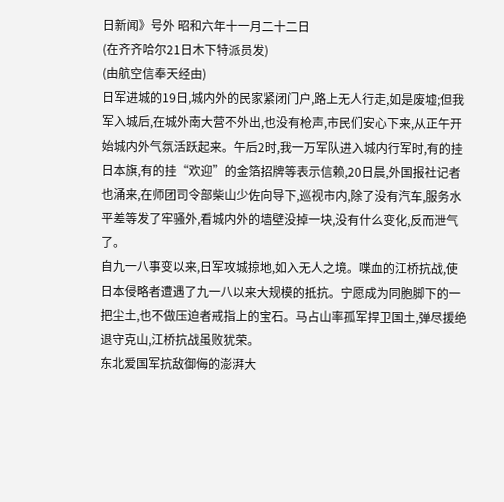日新闻》号外 昭和六年十一月二十二日
(在齐齐哈尔21日木下特派员发)
(由航空信奉天经由)
日军进城的19日,城内外的民家紧闭门户,路上无人行走,如是废墟;但我军入城后,在城外南大营不外出,也没有枪声,市民们安心下来,从正午开始城内外气氛活跃起来。午后2时,我一万军队进入城内行军时,有的挂日本旗,有的挂“欢迎”的金箔招牌等表示信赖,20日晨,外国报社记者也涌来,在师团司令部柴山少佐向导下,巡视市内,除了没有汽车,服务水平差等发了牢骚外,看城内外的墙壁没掉一块,没有什么变化,反而泄气了。
自九一八事变以来,日军攻城掠地,如入无人之境。喋血的江桥抗战,使日本侵略者遭遇了九一八以来大规模的抵抗。宁愿成为同胞脚下的一把尘土,也不做压迫者戒指上的宝石。马占山率孤军捍卫国土,弹尽援绝退守克山,江桥抗战虽败犹荣。
东北爱国军抗敌御侮的澎湃大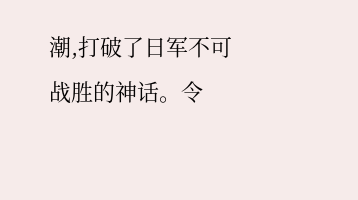潮,打破了日军不可战胜的神话。令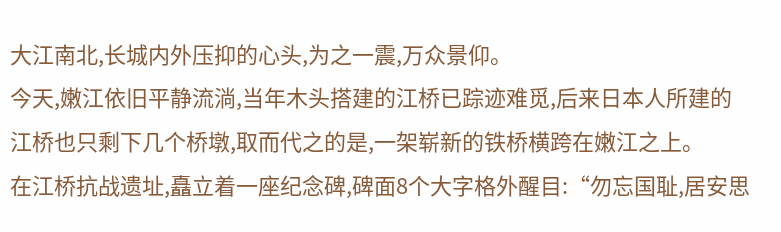大江南北,长城内外压抑的心头,为之一震,万众景仰。
今天,嫩江依旧平静流淌,当年木头搭建的江桥已踪迹难觅,后来日本人所建的江桥也只剩下几个桥墩,取而代之的是,一架崭新的铁桥横跨在嫩江之上。
在江桥抗战遗址,矗立着一座纪念碑,碑面8个大字格外醒目:“勿忘国耻,居安思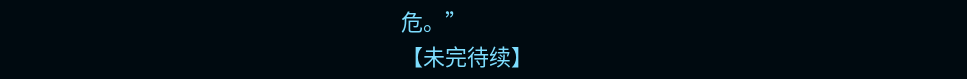危。”
【未完待续】